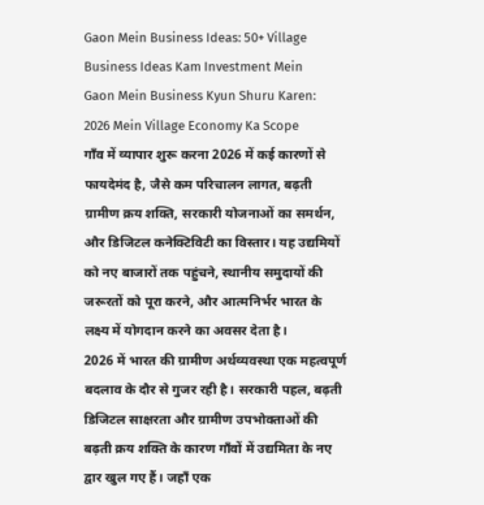Gaon Mein Business Ideas: 50+ Village Business Ideas Kam Investment Mein
Gaon Mein Business Kyun Shuru Karen: 2026 Mein Village Economy Ka Scope
गाँव में व्यापार शुरू करना 2026 में कई कारणों से फायदेमंद है, जैसे कम परिचालन लागत, बढ़ती ग्रामीण क्रय शक्ति, सरकारी योजनाओं का समर्थन, और डिजिटल कनेक्टिविटी का विस्तार। यह उद्यमियों को नए बाजारों तक पहुंचने, स्थानीय समुदायों की जरूरतों को पूरा करने, और आत्मनिर्भर भारत के लक्ष्य में योगदान करने का अवसर देता है।
2026 में भारत की ग्रामीण अर्थव्यवस्था एक महत्वपूर्ण बदलाव के दौर से गुजर रही है। सरकारी पहल, बढ़ती डिजिटल साक्षरता और ग्रामीण उपभोक्ताओं की बढ़ती क्रय शक्ति के कारण गाँवों में उद्यमिता के नए द्वार खुल गए हैं। जहाँ एक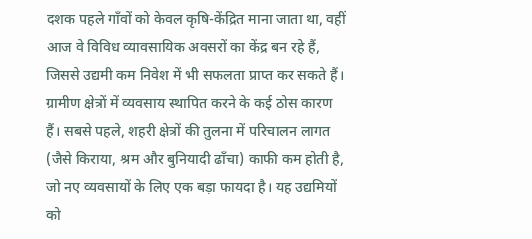दशक पहले गाँवों को केवल कृषि-केंद्रित माना जाता था, वहीं आज वे विविध व्यावसायिक अवसरों का केंद्र बन रहे हैं, जिससे उद्यमी कम निवेश में भी सफलता प्राप्त कर सकते हैं।
ग्रामीण क्षेत्रों में व्यवसाय स्थापित करने के कई ठोस कारण हैं। सबसे पहले, शहरी क्षेत्रों की तुलना में परिचालन लागत (जैसे किराया, श्रम और बुनियादी ढाँचा) काफी कम होती है, जो नए व्यवसायों के लिए एक बड़ा फायदा है। यह उद्यमियों को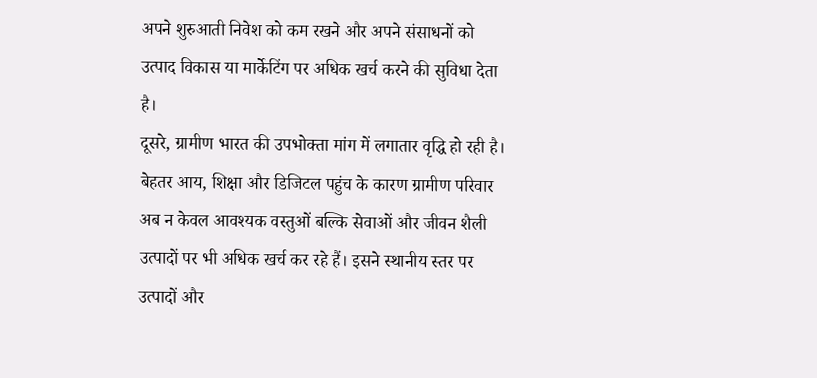अपने शुरुआती निवेश को कम रखने और अपने संसाधनों को उत्पाद विकास या मार्केटिंग पर अधिक खर्च करने की सुविधा देता है।
दूसरे, ग्रामीण भारत की उपभोक्ता मांग में लगातार वृद्धि हो रही है। बेहतर आय, शिक्षा और डिजिटल पहुंच के कारण ग्रामीण परिवार अब न केवल आवश्यक वस्तुओं बल्कि सेवाओं और जीवन शैली उत्पादों पर भी अधिक खर्च कर रहे हैं। इसने स्थानीय स्तर पर उत्पादों और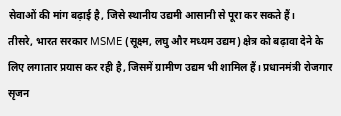सेवाओं की मांग बढ़ाई है, जिसे स्थानीय उद्यमी आसानी से पूरा कर सकते हैं।
तीसरे, भारत सरकार MSME (सूक्ष्म, लघु और मध्यम उद्यम) क्षेत्र को बढ़ावा देने के लिए लगातार प्रयास कर रही है, जिसमें ग्रामीण उद्यम भी शामिल हैं। प्रधानमंत्री रोजगार सृजन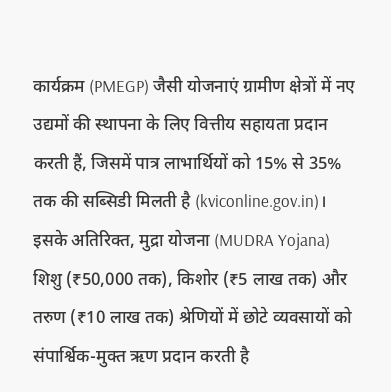कार्यक्रम (PMEGP) जैसी योजनाएं ग्रामीण क्षेत्रों में नए उद्यमों की स्थापना के लिए वित्तीय सहायता प्रदान करती हैं, जिसमें पात्र लाभार्थियों को 15% से 35% तक की सब्सिडी मिलती है (kviconline.gov.in)। इसके अतिरिक्त, मुद्रा योजना (MUDRA Yojana) शिशु (₹50,000 तक), किशोर (₹5 लाख तक) और तरुण (₹10 लाख तक) श्रेणियों में छोटे व्यवसायों को संपार्श्विक-मुक्त ऋण प्रदान करती है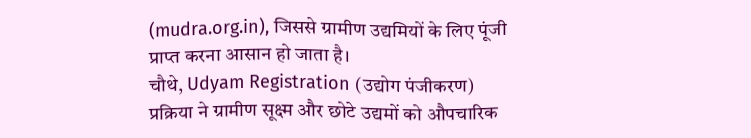(mudra.org.in), जिससे ग्रामीण उद्यमियों के लिए पूंजी प्राप्त करना आसान हो जाता है।
चौथे, Udyam Registration (उद्योग पंजीकरण) प्रक्रिया ने ग्रामीण सूक्ष्म और छोटे उद्यमों को औपचारिक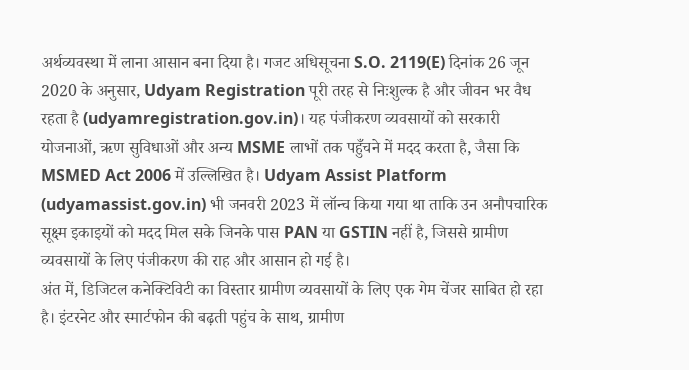अर्थव्यवस्था में लाना आसान बना दिया है। गजट अधिसूचना S.O. 2119(E) दिनांक 26 जून 2020 के अनुसार, Udyam Registration पूरी तरह से निःशुल्क है और जीवन भर वैध रहता है (udyamregistration.gov.in)। यह पंजीकरण व्यवसायों को सरकारी योजनाओं, ऋण सुविधाओं और अन्य MSME लाभों तक पहुँचने में मदद करता है, जैसा कि MSMED Act 2006 में उल्लिखित है। Udyam Assist Platform (udyamassist.gov.in) भी जनवरी 2023 में लॉन्च किया गया था ताकि उन अनौपचारिक सूक्ष्म इकाइयों को मदद मिल सके जिनके पास PAN या GSTIN नहीं है, जिससे ग्रामीण व्यवसायों के लिए पंजीकरण की राह और आसान हो गई है।
अंत में, डिजिटल कनेक्टिविटी का विस्तार ग्रामीण व्यवसायों के लिए एक गेम चेंजर साबित हो रहा है। इंटरनेट और स्मार्टफोन की बढ़ती पहुंच के साथ, ग्रामीण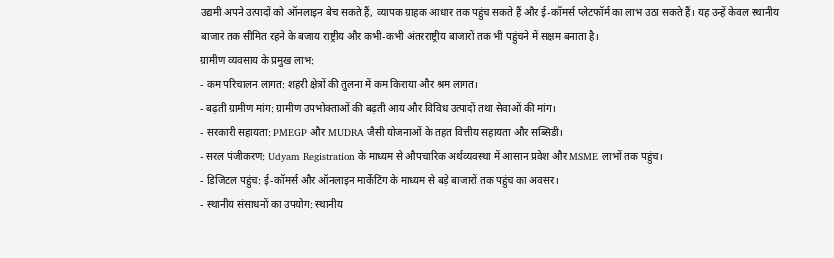उद्यमी अपने उत्पादों को ऑनलाइन बेच सकते हैं, व्यापक ग्राहक आधार तक पहुंच सकते हैं और ई-कॉमर्स प्लेटफॉर्म का लाभ उठा सकते हैं। यह उन्हें केवल स्थानीय बाजार तक सीमित रहने के बजाय राष्ट्रीय और कभी-कभी अंतरराष्ट्रीय बाजारों तक भी पहुंचने में सक्षम बनाता है।
ग्रामीण व्यवसाय के प्रमुख लाभ:
- कम परिचालन लागत: शहरी क्षेत्रों की तुलना में कम किराया और श्रम लागत।
- बढ़ती ग्रामीण मांग: ग्रामीण उपभोक्ताओं की बढ़ती आय और विविध उत्पादों तथा सेवाओं की मांग।
- सरकारी सहायता: PMEGP और MUDRA जैसी योजनाओं के तहत वित्तीय सहायता और सब्सिडी।
- सरल पंजीकरण: Udyam Registration के माध्यम से औपचारिक अर्थव्यवस्था में आसान प्रवेश और MSME लाभों तक पहुंच।
- डिजिटल पहुंच: ई-कॉमर्स और ऑनलाइन मार्केटिंग के माध्यम से बड़े बाजारों तक पहुंच का अवसर।
- स्थानीय संसाधनों का उपयोग: स्थानीय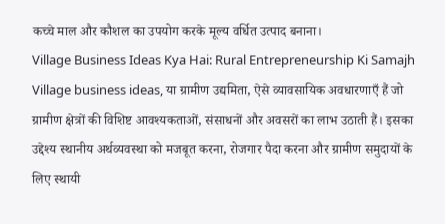कच्चे माल और कौशल का उपयोग करके मूल्य वर्धित उत्पाद बनाना।
Village Business Ideas Kya Hai: Rural Entrepreneurship Ki Samajh
Village business ideas, या ग्रामीण उद्यमिता, ऐसे व्यावसायिक अवधारणाएँ हैं जो ग्रामीण क्षेत्रों की विशिष्ट आवश्यकताओं, संसाधनों और अवसरों का लाभ उठाती हैं। इसका उद्देश्य स्थानीय अर्थव्यवस्था को मजबूत करना, रोजगार पैदा करना और ग्रामीण समुदायों के लिए स्थायी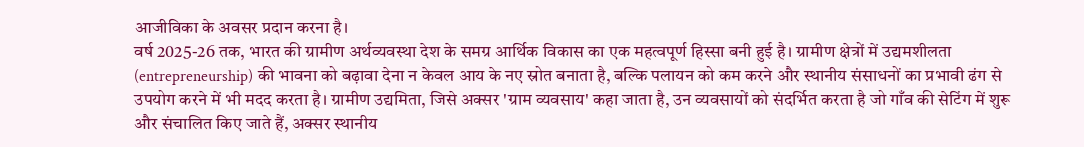आजीविका के अवसर प्रदान करना है।
वर्ष 2025-26 तक, भारत की ग्रामीण अर्थव्यवस्था देश के समग्र आर्थिक विकास का एक महत्वपूर्ण हिस्सा बनी हुई है। ग्रामीण क्षेत्रों में उद्यमशीलता (entrepreneurship) की भावना को बढ़ावा देना न केवल आय के नए स्रोत बनाता है, बल्कि पलायन को कम करने और स्थानीय संसाधनों का प्रभावी ढंग से उपयोग करने में भी मदद करता है। ग्रामीण उद्यमिता, जिसे अक्सर 'ग्राम व्यवसाय' कहा जाता है, उन व्यवसायों को संदर्भित करता है जो गाँव की सेटिंग में शुरू और संचालित किए जाते हैं, अक्सर स्थानीय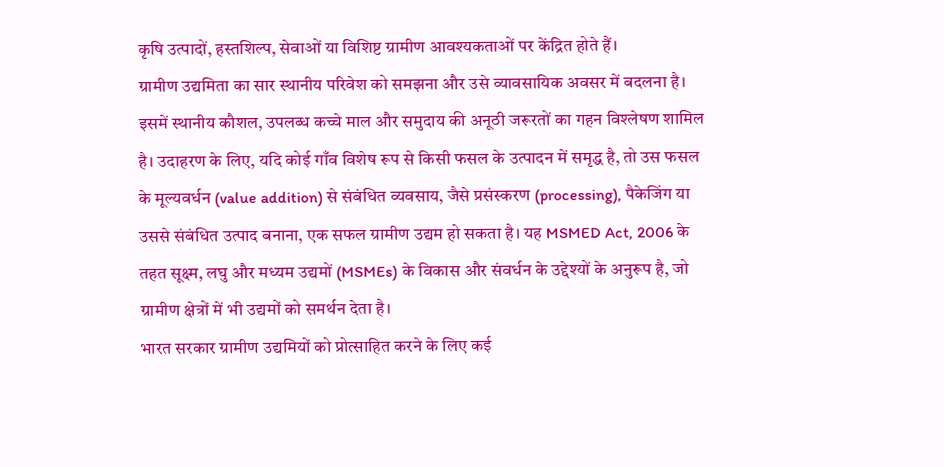कृषि उत्पादों, हस्तशिल्प, सेवाओं या विशिष्ट ग्रामीण आवश्यकताओं पर केंद्रित होते हैं।
ग्रामीण उद्यमिता का सार स्थानीय परिवेश को समझना और उसे व्यावसायिक अवसर में बदलना है। इसमें स्थानीय कौशल, उपलब्ध कच्चे माल और समुदाय की अनूठी जरूरतों का गहन विश्लेषण शामिल है। उदाहरण के लिए, यदि कोई गाँव विशेष रूप से किसी फसल के उत्पादन में समृद्ध है, तो उस फसल के मूल्यवर्धन (value addition) से संबंधित व्यवसाय, जैसे प्रसंस्करण (processing), पैकेजिंग या उससे संबंधित उत्पाद बनाना, एक सफल ग्रामीण उद्यम हो सकता है। यह MSMED Act, 2006 के तहत सूक्ष्म, लघु और मध्यम उद्यमों (MSMEs) के विकास और संवर्धन के उद्देश्यों के अनुरूप है, जो ग्रामीण क्षेत्रों में भी उद्यमों को समर्थन देता है।
भारत सरकार ग्रामीण उद्यमियों को प्रोत्साहित करने के लिए कई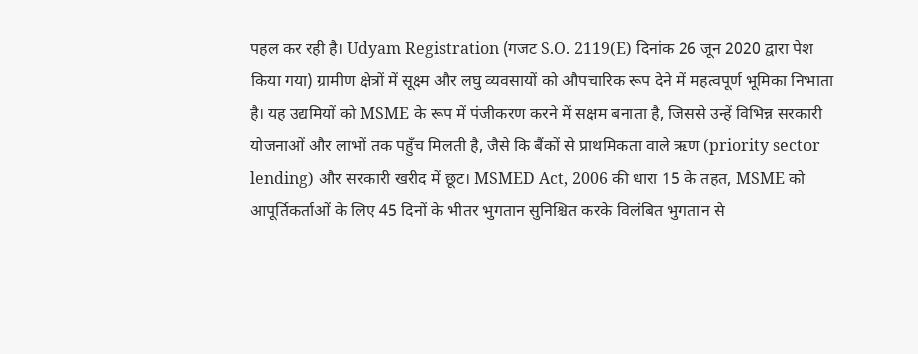पहल कर रही है। Udyam Registration (गजट S.O. 2119(E) दिनांक 26 जून 2020 द्वारा पेश किया गया) ग्रामीण क्षेत्रों में सूक्ष्म और लघु व्यवसायों को औपचारिक रूप देने में महत्वपूर्ण भूमिका निभाता है। यह उद्यमियों को MSME के रूप में पंजीकरण करने में सक्षम बनाता है, जिससे उन्हें विभिन्न सरकारी योजनाओं और लाभों तक पहुँच मिलती है, जैसे कि बैंकों से प्राथमिकता वाले ऋण (priority sector lending) और सरकारी खरीद में छूट। MSMED Act, 2006 की धारा 15 के तहत, MSME को आपूर्तिकर्ताओं के लिए 45 दिनों के भीतर भुगतान सुनिश्चित करके विलंबित भुगतान से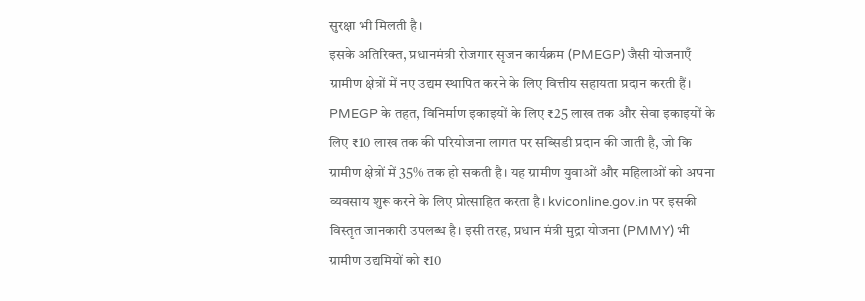सुरक्षा भी मिलती है।
इसके अतिरिक्त, प्रधानमंत्री रोजगार सृजन कार्यक्रम (PMEGP) जैसी योजनाएँ ग्रामीण क्षेत्रों में नए उद्यम स्थापित करने के लिए वित्तीय सहायता प्रदान करती हैं। PMEGP के तहत, विनिर्माण इकाइयों के लिए ₹25 लाख तक और सेवा इकाइयों के लिए ₹10 लाख तक की परियोजना लागत पर सब्सिडी प्रदान की जाती है, जो कि ग्रामीण क्षेत्रों में 35% तक हो सकती है। यह ग्रामीण युवाओं और महिलाओं को अपना व्यवसाय शुरू करने के लिए प्रोत्साहित करता है। kviconline.gov.in पर इसकी विस्तृत जानकारी उपलब्ध है। इसी तरह, प्रधान मंत्री मुद्रा योजना (PMMY) भी ग्रामीण उद्यमियों को ₹10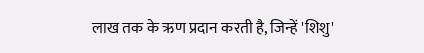लाख तक के ऋण प्रदान करती है, जिन्हें 'शिशु'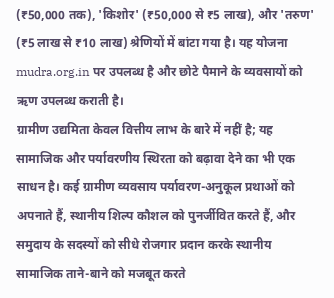(₹50,000 तक), 'किशोर' (₹50,000 से ₹5 लाख), और 'तरुण' (₹5 लाख से ₹10 लाख) श्रेणियों में बांटा गया है। यह योजना mudra.org.in पर उपलब्ध है और छोटे पैमाने के व्यवसायों को ऋण उपलब्ध कराती है।
ग्रामीण उद्यमिता केवल वित्तीय लाभ के बारे में नहीं है; यह सामाजिक और पर्यावरणीय स्थिरता को बढ़ावा देने का भी एक साधन है। कई ग्रामीण व्यवसाय पर्यावरण-अनुकूल प्रथाओं को अपनाते हैं, स्थानीय शिल्प कौशल को पुनर्जीवित करते हैं, और समुदाय के सदस्यों को सीधे रोजगार प्रदान करके स्थानीय सामाजिक ताने-बाने को मजबूत करते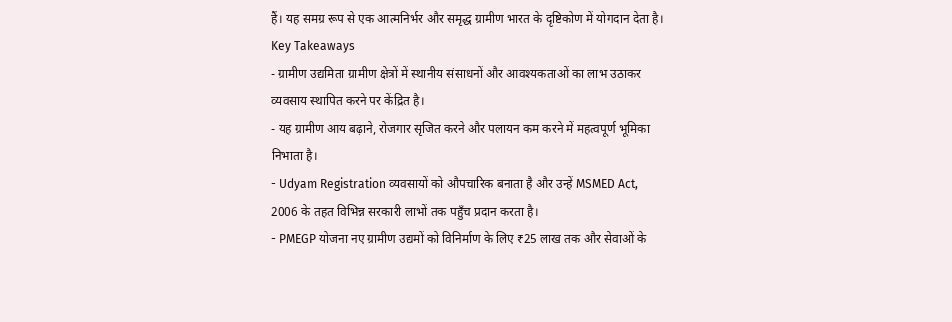हैं। यह समग्र रूप से एक आत्मनिर्भर और समृद्ध ग्रामीण भारत के दृष्टिकोण में योगदान देता है।
Key Takeaways
- ग्रामीण उद्यमिता ग्रामीण क्षेत्रों में स्थानीय संसाधनों और आवश्यकताओं का लाभ उठाकर व्यवसाय स्थापित करने पर केंद्रित है।
- यह ग्रामीण आय बढ़ाने, रोजगार सृजित करने और पलायन कम करने में महत्वपूर्ण भूमिका निभाता है।
- Udyam Registration व्यवसायों को औपचारिक बनाता है और उन्हें MSMED Act, 2006 के तहत विभिन्न सरकारी लाभों तक पहुँच प्रदान करता है।
- PMEGP योजना नए ग्रामीण उद्यमों को विनिर्माण के लिए ₹25 लाख तक और सेवाओं के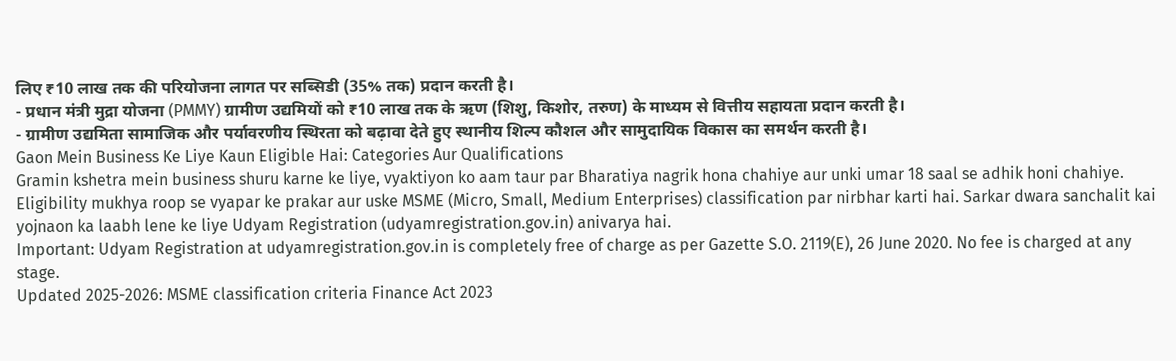लिए ₹10 लाख तक की परियोजना लागत पर सब्सिडी (35% तक) प्रदान करती है।
- प्रधान मंत्री मुद्रा योजना (PMMY) ग्रामीण उद्यमियों को ₹10 लाख तक के ऋण (शिशु, किशोर, तरुण) के माध्यम से वित्तीय सहायता प्रदान करती है।
- ग्रामीण उद्यमिता सामाजिक और पर्यावरणीय स्थिरता को बढ़ावा देते हुए स्थानीय शिल्प कौशल और सामुदायिक विकास का समर्थन करती है।
Gaon Mein Business Ke Liye Kaun Eligible Hai: Categories Aur Qualifications
Gramin kshetra mein business shuru karne ke liye, vyaktiyon ko aam taur par Bharatiya nagrik hona chahiye aur unki umar 18 saal se adhik honi chahiye. Eligibility mukhya roop se vyapar ke prakar aur uske MSME (Micro, Small, Medium Enterprises) classification par nirbhar karti hai. Sarkar dwara sanchalit kai yojnaon ka laabh lene ke liye Udyam Registration (udyamregistration.gov.in) anivarya hai.
Important: Udyam Registration at udyamregistration.gov.in is completely free of charge as per Gazette S.O. 2119(E), 26 June 2020. No fee is charged at any stage.
Updated 2025-2026: MSME classification criteria Finance Act 2023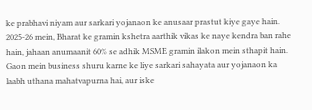ke prabhavi niyam aur sarkari yojanaon ke anusaar prastut kiye gaye hain.
2025-26 mein, Bharat ke gramin kshetra aarthik vikas ke naye kendra ban rahe hain, jahaan anumaanit 60% se adhik MSME gramin ilakon mein sthapit hain. Gaon mein business shuru karne ke liye sarkari sahayata aur yojanaon ka laabh uthana mahatvapurna hai, aur iske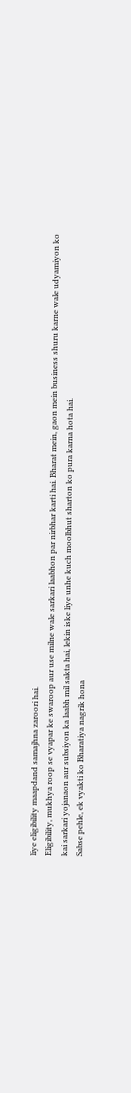liye eligibility maapdand samajhna zaroori hai.
Eligibility, mukhya roop se vyapar ke swaroop aur use milne wale sarkari laabhon par nirbhar karti hai. Bharat mein, gaon mein business shuru karne wale udyamiyon ko kai sarkari yojanaon aur subsiyon ka laabh mil sakta hai, lekin iske liye unhe kuch moolbhut sharton ko pura karna hota hai.
Sabse pehle, ek vyakti ko Bharatiya nagrik hona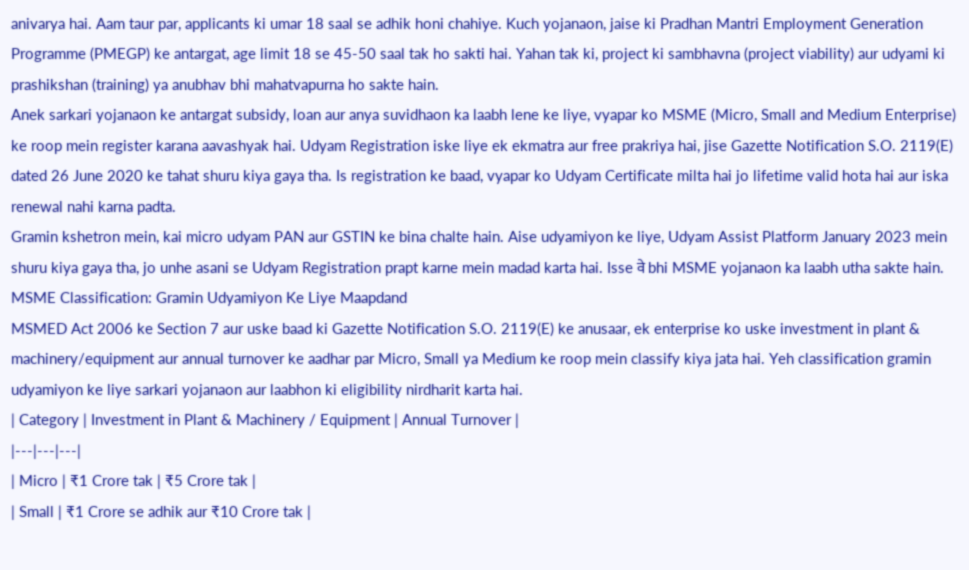anivarya hai. Aam taur par, applicants ki umar 18 saal se adhik honi chahiye. Kuch yojanaon, jaise ki Pradhan Mantri Employment Generation Programme (PMEGP) ke antargat, age limit 18 se 45-50 saal tak ho sakti hai. Yahan tak ki, project ki sambhavna (project viability) aur udyami ki prashikshan (training) ya anubhav bhi mahatvapurna ho sakte hain.
Anek sarkari yojanaon ke antargat subsidy, loan aur anya suvidhaon ka laabh lene ke liye, vyapar ko MSME (Micro, Small and Medium Enterprise) ke roop mein register karana aavashyak hai. Udyam Registration iske liye ek ekmatra aur free prakriya hai, jise Gazette Notification S.O. 2119(E) dated 26 June 2020 ke tahat shuru kiya gaya tha. Is registration ke baad, vyapar ko Udyam Certificate milta hai jo lifetime valid hota hai aur iska renewal nahi karna padta.
Gramin kshetron mein, kai micro udyam PAN aur GSTIN ke bina chalte hain. Aise udyamiyon ke liye, Udyam Assist Platform January 2023 mein shuru kiya gaya tha, jo unhe asani se Udyam Registration prapt karne mein madad karta hai. Isse वे bhi MSME yojanaon ka laabh utha sakte hain.
MSME Classification: Gramin Udyamiyon Ke Liye Maapdand
MSMED Act 2006 ke Section 7 aur uske baad ki Gazette Notification S.O. 2119(E) ke anusaar, ek enterprise ko uske investment in plant & machinery/equipment aur annual turnover ke aadhar par Micro, Small ya Medium ke roop mein classify kiya jata hai. Yeh classification gramin udyamiyon ke liye sarkari yojanaon aur laabhon ki eligibility nirdharit karta hai.
| Category | Investment in Plant & Machinery / Equipment | Annual Turnover |
|---|---|---|
| Micro | ₹1 Crore tak | ₹5 Crore tak |
| Small | ₹1 Crore se adhik aur ₹10 Crore tak |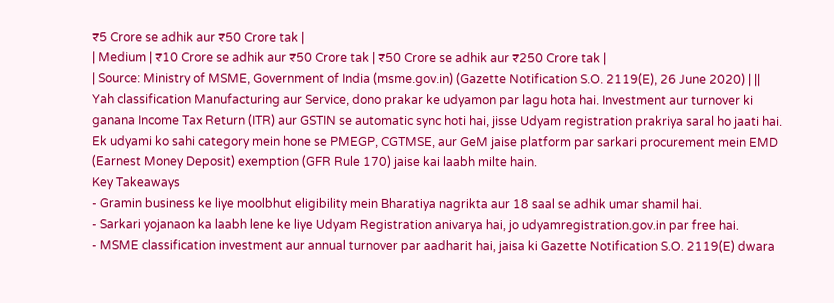₹5 Crore se adhik aur ₹50 Crore tak |
| Medium | ₹10 Crore se adhik aur ₹50 Crore tak | ₹50 Crore se adhik aur ₹250 Crore tak |
| Source: Ministry of MSME, Government of India (msme.gov.in) (Gazette Notification S.O. 2119(E), 26 June 2020) | ||
Yah classification Manufacturing aur Service, dono prakar ke udyamon par lagu hota hai. Investment aur turnover ki ganana Income Tax Return (ITR) aur GSTIN se automatic sync hoti hai, jisse Udyam registration prakriya saral ho jaati hai. Ek udyami ko sahi category mein hone se PMEGP, CGTMSE, aur GeM jaise platform par sarkari procurement mein EMD (Earnest Money Deposit) exemption (GFR Rule 170) jaise kai laabh milte hain.
Key Takeaways
- Gramin business ke liye moolbhut eligibility mein Bharatiya nagrikta aur 18 saal se adhik umar shamil hai.
- Sarkari yojanaon ka laabh lene ke liye Udyam Registration anivarya hai, jo udyamregistration.gov.in par free hai.
- MSME classification investment aur annual turnover par aadharit hai, jaisa ki Gazette Notification S.O. 2119(E) dwara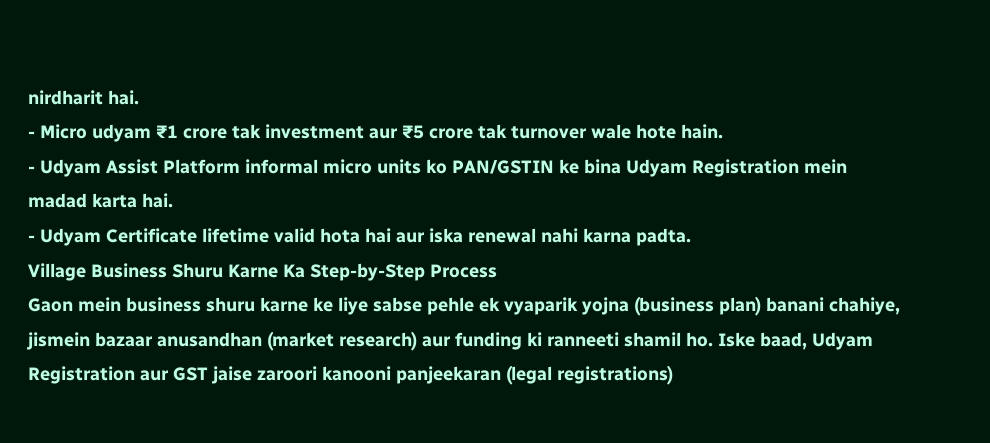nirdharit hai.
- Micro udyam ₹1 crore tak investment aur ₹5 crore tak turnover wale hote hain.
- Udyam Assist Platform informal micro units ko PAN/GSTIN ke bina Udyam Registration mein madad karta hai.
- Udyam Certificate lifetime valid hota hai aur iska renewal nahi karna padta.
Village Business Shuru Karne Ka Step-by-Step Process
Gaon mein business shuru karne ke liye sabse pehle ek vyaparik yojna (business plan) banani chahiye, jismein bazaar anusandhan (market research) aur funding ki ranneeti shamil ho. Iske baad, Udyam Registration aur GST jaise zaroori kanooni panjeekaran (legal registrations)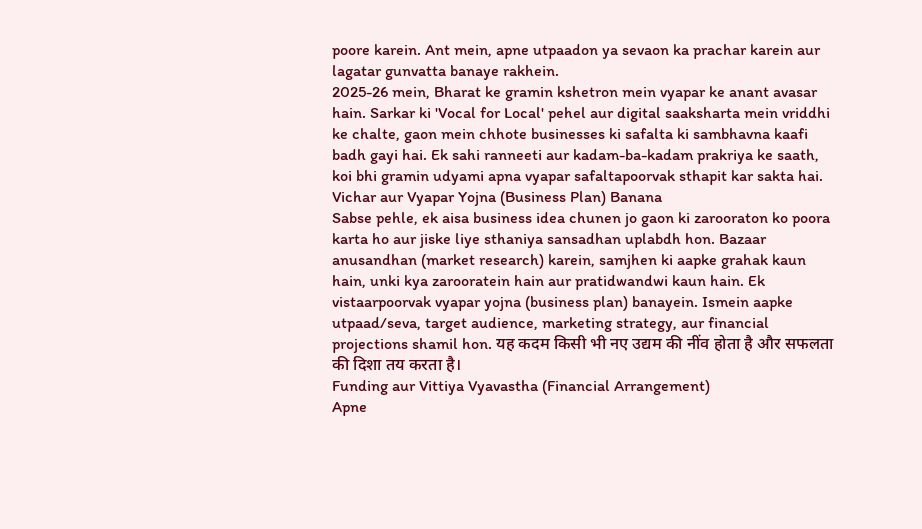poore karein. Ant mein, apne utpaadon ya sevaon ka prachar karein aur lagatar gunvatta banaye rakhein.
2025-26 mein, Bharat ke gramin kshetron mein vyapar ke anant avasar hain. Sarkar ki 'Vocal for Local' pehel aur digital saaksharta mein vriddhi ke chalte, gaon mein chhote businesses ki safalta ki sambhavna kaafi badh gayi hai. Ek sahi ranneeti aur kadam-ba-kadam prakriya ke saath, koi bhi gramin udyami apna vyapar safaltapoorvak sthapit kar sakta hai.
Vichar aur Vyapar Yojna (Business Plan) Banana
Sabse pehle, ek aisa business idea chunen jo gaon ki zarooraton ko poora karta ho aur jiske liye sthaniya sansadhan uplabdh hon. Bazaar anusandhan (market research) karein, samjhen ki aapke grahak kaun hain, unki kya zarooratein hain aur pratidwandwi kaun hain. Ek vistaarpoorvak vyapar yojna (business plan) banayein. Ismein aapke utpaad/seva, target audience, marketing strategy, aur financial projections shamil hon. यह कदम किसी भी नए उद्यम की नींव होता है और सफलता की दिशा तय करता है।
Funding aur Vittiya Vyavastha (Financial Arrangement)
Apne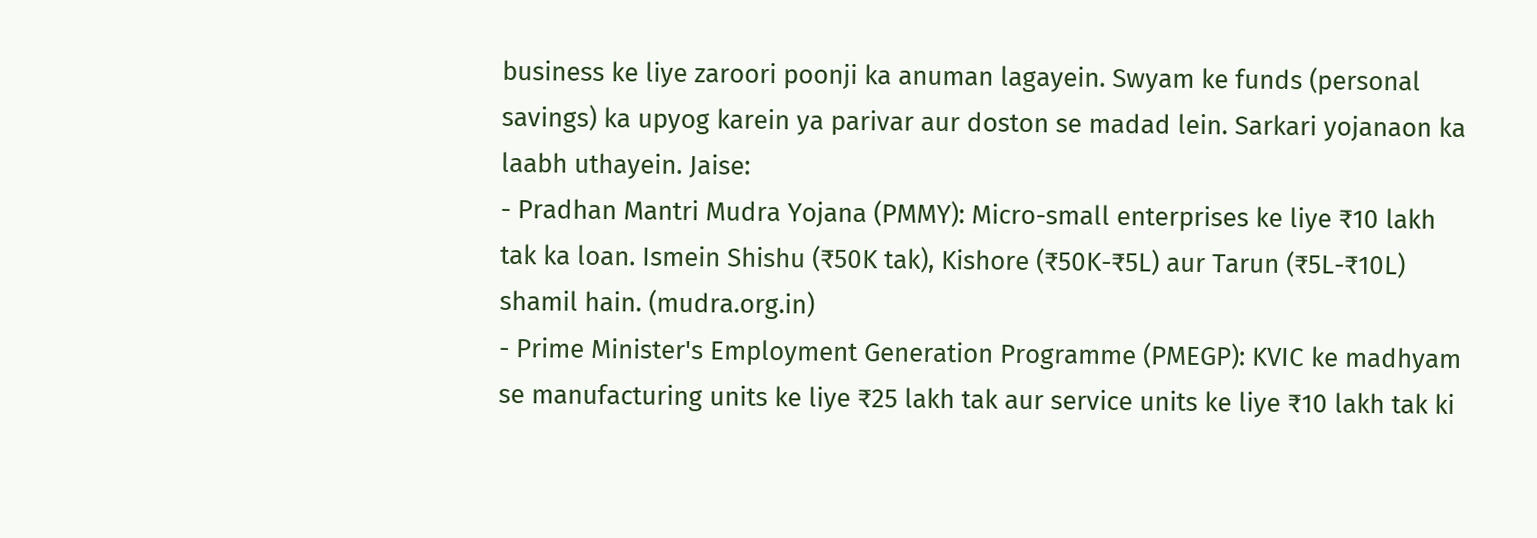business ke liye zaroori poonji ka anuman lagayein. Swyam ke funds (personal savings) ka upyog karein ya parivar aur doston se madad lein. Sarkari yojanaon ka laabh uthayein. Jaise:
- Pradhan Mantri Mudra Yojana (PMMY): Micro-small enterprises ke liye ₹10 lakh tak ka loan. Ismein Shishu (₹50K tak), Kishore (₹50K-₹5L) aur Tarun (₹5L-₹10L) shamil hain. (mudra.org.in)
- Prime Minister's Employment Generation Programme (PMEGP): KVIC ke madhyam se manufacturing units ke liye ₹25 lakh tak aur service units ke liye ₹10 lakh tak ki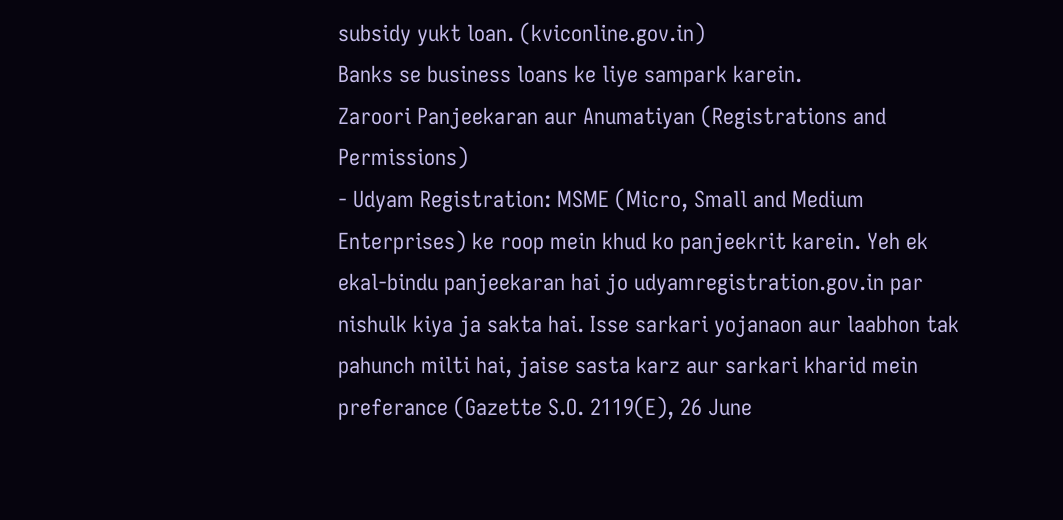subsidy yukt loan. (kviconline.gov.in)
Banks se business loans ke liye sampark karein.
Zaroori Panjeekaran aur Anumatiyan (Registrations and Permissions)
- Udyam Registration: MSME (Micro, Small and Medium Enterprises) ke roop mein khud ko panjeekrit karein. Yeh ek ekal-bindu panjeekaran hai jo udyamregistration.gov.in par nishulk kiya ja sakta hai. Isse sarkari yojanaon aur laabhon tak pahunch milti hai, jaise sasta karz aur sarkari kharid mein preferance (Gazette S.O. 2119(E), 26 June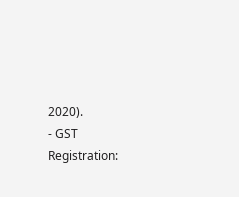2020).
- GST Registration: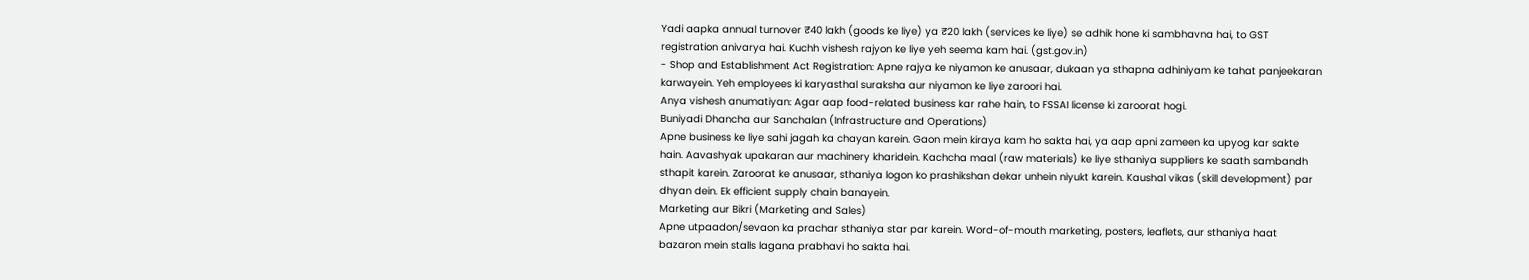Yadi aapka annual turnover ₹40 lakh (goods ke liye) ya ₹20 lakh (services ke liye) se adhik hone ki sambhavna hai, to GST registration anivarya hai. Kuchh vishesh rajyon ke liye yeh seema kam hai. (gst.gov.in)
- Shop and Establishment Act Registration: Apne rajya ke niyamon ke anusaar, dukaan ya sthapna adhiniyam ke tahat panjeekaran karwayein. Yeh employees ki karyasthal suraksha aur niyamon ke liye zaroori hai.
Anya vishesh anumatiyan: Agar aap food-related business kar rahe hain, to FSSAI license ki zaroorat hogi.
Buniyadi Dhancha aur Sanchalan (Infrastructure and Operations)
Apne business ke liye sahi jagah ka chayan karein. Gaon mein kiraya kam ho sakta hai, ya aap apni zameen ka upyog kar sakte hain. Aavashyak upakaran aur machinery kharidein. Kachcha maal (raw materials) ke liye sthaniya suppliers ke saath sambandh sthapit karein. Zaroorat ke anusaar, sthaniya logon ko prashikshan dekar unhein niyukt karein. Kaushal vikas (skill development) par dhyan dein. Ek efficient supply chain banayein.
Marketing aur Bikri (Marketing and Sales)
Apne utpaadon/sevaon ka prachar sthaniya star par karein. Word-of-mouth marketing, posters, leaflets, aur sthaniya haat bazaron mein stalls lagana prabhavi ho sakta hai.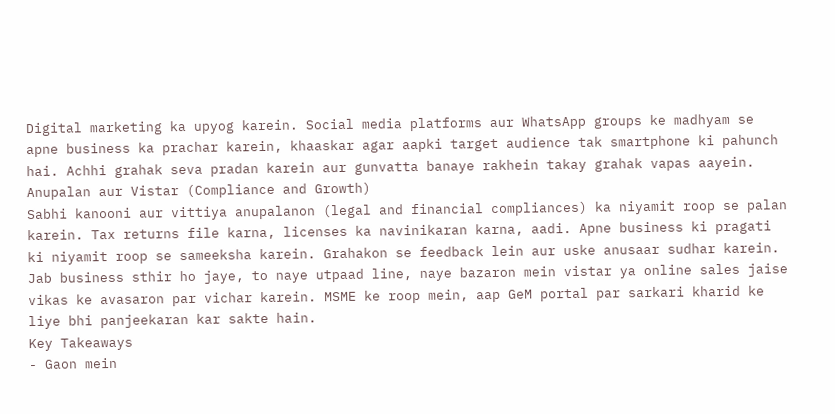Digital marketing ka upyog karein. Social media platforms aur WhatsApp groups ke madhyam se apne business ka prachar karein, khaaskar agar aapki target audience tak smartphone ki pahunch hai. Achhi grahak seva pradan karein aur gunvatta banaye rakhein takay grahak vapas aayein.
Anupalan aur Vistar (Compliance and Growth)
Sabhi kanooni aur vittiya anupalanon (legal and financial compliances) ka niyamit roop se palan karein. Tax returns file karna, licenses ka navinikaran karna, aadi. Apne business ki pragati ki niyamit roop se sameeksha karein. Grahakon se feedback lein aur uske anusaar sudhar karein. Jab business sthir ho jaye, to naye utpaad line, naye bazaron mein vistar ya online sales jaise vikas ke avasaron par vichar karein. MSME ke roop mein, aap GeM portal par sarkari kharid ke liye bhi panjeekaran kar sakte hain.
Key Takeaways
- Gaon mein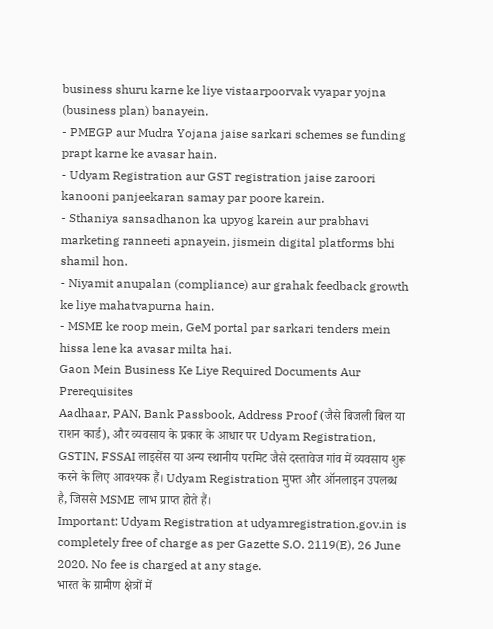business shuru karne ke liye vistaarpoorvak vyapar yojna (business plan) banayein.
- PMEGP aur Mudra Yojana jaise sarkari schemes se funding prapt karne ke avasar hain.
- Udyam Registration aur GST registration jaise zaroori kanooni panjeekaran samay par poore karein.
- Sthaniya sansadhanon ka upyog karein aur prabhavi marketing ranneeti apnayein, jismein digital platforms bhi shamil hon.
- Niyamit anupalan (compliance) aur grahak feedback growth ke liye mahatvapurna hain.
- MSME ke roop mein, GeM portal par sarkari tenders mein hissa lene ka avasar milta hai.
Gaon Mein Business Ke Liye Required Documents Aur Prerequisites
Aadhaar, PAN, Bank Passbook, Address Proof (जैसे बिजली बिल या राशन कार्ड), और व्यवसाय के प्रकार के आधार पर Udyam Registration, GSTIN, FSSAI लाइसेंस या अन्य स्थानीय परमिट जैसे दस्तावेज गांव में व्यवसाय शुरू करने के लिए आवश्यक हैं। Udyam Registration मुफ्त और ऑनलाइन उपलब्ध है, जिससे MSME लाभ प्राप्त होते हैं।
Important: Udyam Registration at udyamregistration.gov.in is completely free of charge as per Gazette S.O. 2119(E), 26 June 2020. No fee is charged at any stage.
भारत के ग्रामीण क्षेत्रों में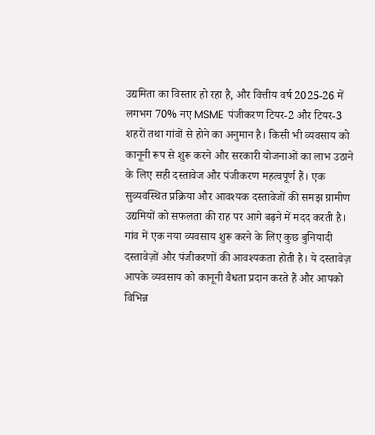उद्यमिता का विस्तार हो रहा है, और वित्तीय वर्ष 2025-26 में लगभग 70% नए MSME पंजीकरण टियर-2 और टियर-3 शहरों तथा गांवों से होने का अनुमान है। किसी भी व्यवसाय को कानूनी रूप से शुरू करने और सरकारी योजनाओं का लाभ उठाने के लिए सही दस्तावेज और पंजीकरण महत्वपूर्ण हैं। एक सुव्यवस्थित प्रक्रिया और आवश्यक दस्तावेजों की समझ ग्रामीण उद्यमियों को सफलता की राह पर आगे बढ़ने में मदद करती है।
गांव में एक नया व्यवसाय शुरू करने के लिए कुछ बुनियादी दस्तावेज़ों और पंजीकरणों की आवश्यकता होती है। ये दस्तावेज़ आपके व्यवसाय को कानूनी वैधता प्रदान करते हैं और आपको विभिन्न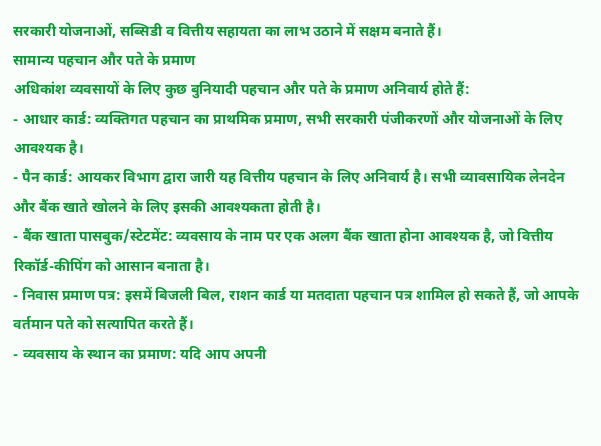सरकारी योजनाओं, सब्सिडी व वित्तीय सहायता का लाभ उठाने में सक्षम बनाते हैं।
सामान्य पहचान और पते के प्रमाण
अधिकांश व्यवसायों के लिए कुछ बुनियादी पहचान और पते के प्रमाण अनिवार्य होते हैं:
- आधार कार्ड: व्यक्तिगत पहचान का प्राथमिक प्रमाण, सभी सरकारी पंजीकरणों और योजनाओं के लिए आवश्यक है।
- पैन कार्ड: आयकर विभाग द्वारा जारी यह वित्तीय पहचान के लिए अनिवार्य है। सभी व्यावसायिक लेनदेन और बैंक खाते खोलने के लिए इसकी आवश्यकता होती है।
- बैंक खाता पासबुक/स्टेटमेंट: व्यवसाय के नाम पर एक अलग बैंक खाता होना आवश्यक है, जो वित्तीय रिकॉर्ड-कीपिंग को आसान बनाता है।
- निवास प्रमाण पत्र: इसमें बिजली बिल, राशन कार्ड या मतदाता पहचान पत्र शामिल हो सकते हैं, जो आपके वर्तमान पते को सत्यापित करते हैं।
- व्यवसाय के स्थान का प्रमाण: यदि आप अपनी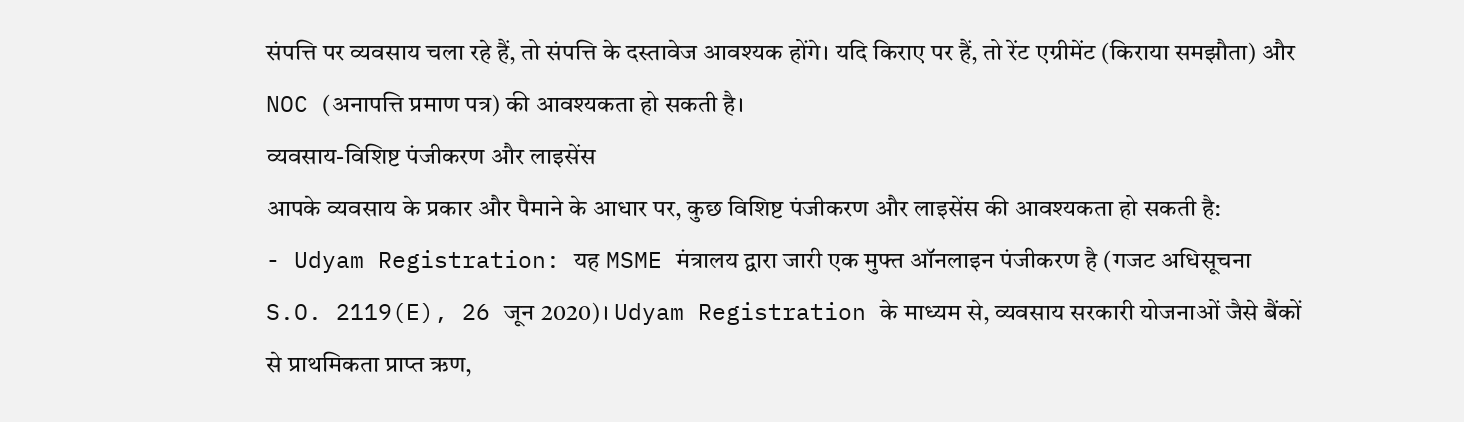संपत्ति पर व्यवसाय चला रहे हैं, तो संपत्ति के दस्तावेज आवश्यक होंगे। यदि किराए पर हैं, तो रेंट एग्रीमेंट (किराया समझौता) और NOC (अनापत्ति प्रमाण पत्र) की आवश्यकता हो सकती है।
व्यवसाय-विशिष्ट पंजीकरण और लाइसेंस
आपके व्यवसाय के प्रकार और पैमाने के आधार पर, कुछ विशिष्ट पंजीकरण और लाइसेंस की आवश्यकता हो सकती है:
- Udyam Registration: यह MSME मंत्रालय द्वारा जारी एक मुफ्त ऑनलाइन पंजीकरण है (गजट अधिसूचना S.O. 2119(E), 26 जून 2020)। Udyam Registration के माध्यम से, व्यवसाय सरकारी योजनाओं जैसे बैंकों से प्राथमिकता प्राप्त ऋण,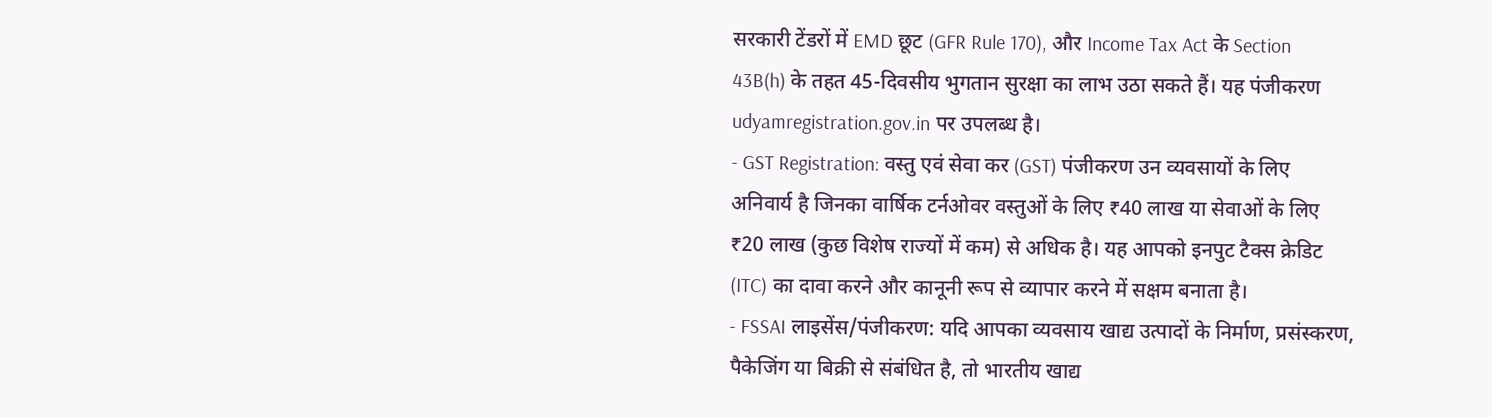सरकारी टेंडरों में EMD छूट (GFR Rule 170), और Income Tax Act के Section 43B(h) के तहत 45-दिवसीय भुगतान सुरक्षा का लाभ उठा सकते हैं। यह पंजीकरण udyamregistration.gov.in पर उपलब्ध है।
- GST Registration: वस्तु एवं सेवा कर (GST) पंजीकरण उन व्यवसायों के लिए अनिवार्य है जिनका वार्षिक टर्नओवर वस्तुओं के लिए ₹40 लाख या सेवाओं के लिए ₹20 लाख (कुछ विशेष राज्यों में कम) से अधिक है। यह आपको इनपुट टैक्स क्रेडिट (ITC) का दावा करने और कानूनी रूप से व्यापार करने में सक्षम बनाता है।
- FSSAI लाइसेंस/पंजीकरण: यदि आपका व्यवसाय खाद्य उत्पादों के निर्माण, प्रसंस्करण, पैकेजिंग या बिक्री से संबंधित है, तो भारतीय खाद्य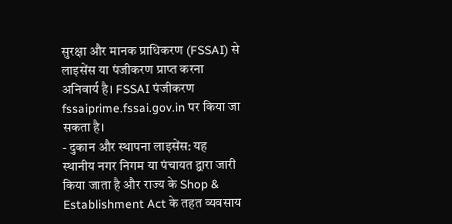सुरक्षा और मानक प्राधिकरण (FSSAI) से लाइसेंस या पंजीकरण प्राप्त करना अनिवार्य है। FSSAI पंजीकरण fssaiprime.fssai.gov.in पर किया जा सकता है।
- दुकान और स्थापना लाइसेंस: यह स्थानीय नगर निगम या पंचायत द्वारा जारी किया जाता है और राज्य के Shop & Establishment Act के तहत व्यवसाय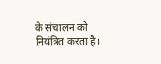के संचालन को नियंत्रित करता है।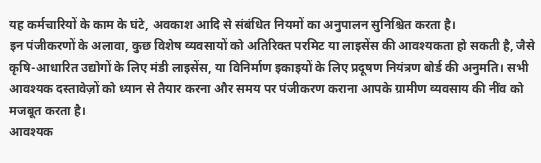यह कर्मचारियों के काम के घंटे, अवकाश आदि से संबंधित नियमों का अनुपालन सुनिश्चित करता है।
इन पंजीकरणों के अलावा, कुछ विशेष व्यवसायों को अतिरिक्त परमिट या लाइसेंस की आवश्यकता हो सकती है, जैसे कृषि-आधारित उद्योगों के लिए मंडी लाइसेंस, या विनिर्माण इकाइयों के लिए प्रदूषण नियंत्रण बोर्ड की अनुमति। सभी आवश्यक दस्तावेज़ों को ध्यान से तैयार करना और समय पर पंजीकरण कराना आपके ग्रामीण व्यवसाय की नींव को मजबूत करता है।
आवश्यक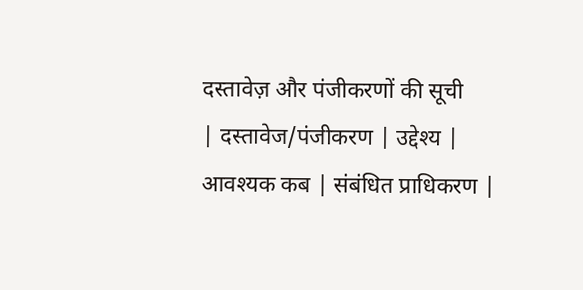दस्तावेज़ और पंजीकरणों की सूची
| दस्तावेज/पंजीकरण | उद्देश्य | आवश्यक कब | संबंधित प्राधिकरण |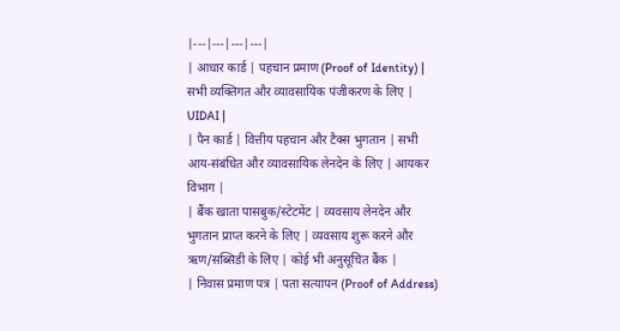|---|---|---|---|
| आधार कार्ड | पहचान प्रमाण (Proof of Identity) | सभी व्यक्तिगत और व्यावसायिक पंजीकरण के लिए | UIDAI |
| पैन कार्ड | वित्तीय पहचान और टैक्स भुगतान | सभी आय-संबंधित और व्यावसायिक लेनदेन के लिए | आयकर विभाग |
| बैंक खाता पासबुक/स्टेटमेंट | व्यवसाय लेनदेन और भुगतान प्राप्त करने के लिए | व्यवसाय शुरू करने और ऋण/सब्सिडी के लिए | कोई भी अनुसूचित बैंक |
| निवास प्रमाण पत्र | पता सत्यापन (Proof of Address)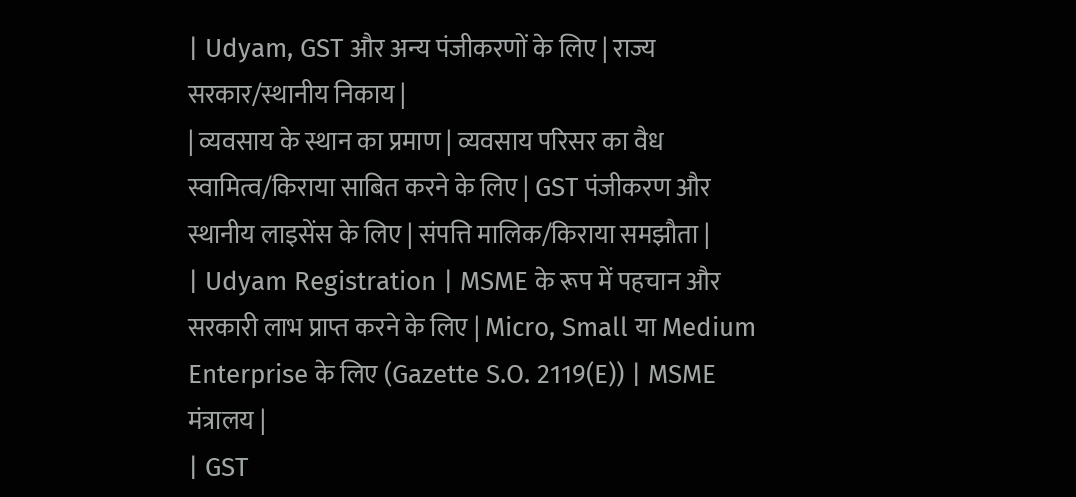| Udyam, GST और अन्य पंजीकरणों के लिए | राज्य सरकार/स्थानीय निकाय |
| व्यवसाय के स्थान का प्रमाण | व्यवसाय परिसर का वैध स्वामित्व/किराया साबित करने के लिए | GST पंजीकरण और स्थानीय लाइसेंस के लिए | संपत्ति मालिक/किराया समझौता |
| Udyam Registration | MSME के रूप में पहचान और सरकारी लाभ प्राप्त करने के लिए | Micro, Small या Medium Enterprise के लिए (Gazette S.O. 2119(E)) | MSME मंत्रालय |
| GST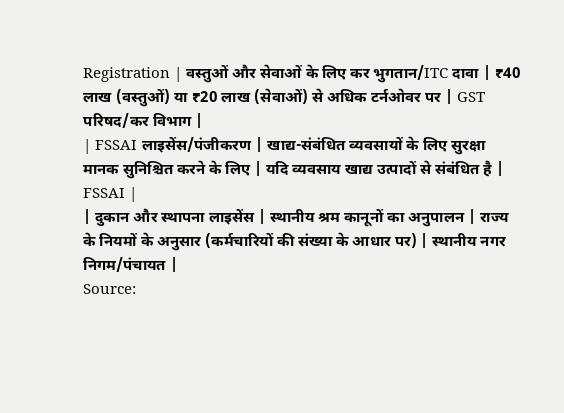Registration | वस्तुओं और सेवाओं के लिए कर भुगतान/ITC दावा | ₹40 लाख (वस्तुओं) या ₹20 लाख (सेवाओं) से अधिक टर्नओवर पर | GST परिषद/कर विभाग |
| FSSAI लाइसेंस/पंजीकरण | खाद्य-संबंधित व्यवसायों के लिए सुरक्षा मानक सुनिश्चित करने के लिए | यदि व्यवसाय खाद्य उत्पादों से संबंधित है | FSSAI |
| दुकान और स्थापना लाइसेंस | स्थानीय श्रम कानूनों का अनुपालन | राज्य के नियमों के अनुसार (कर्मचारियों की संख्या के आधार पर) | स्थानीय नगर निगम/पंचायत |
Source: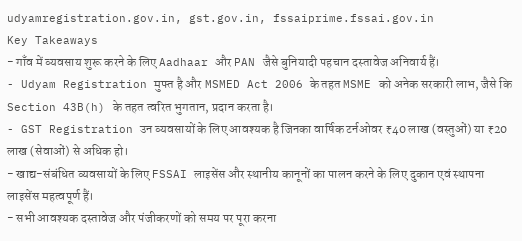udyamregistration.gov.in, gst.gov.in, fssaiprime.fssai.gov.in
Key Takeaways
- गाँव में व्यवसाय शुरू करने के लिए Aadhaar और PAN जैसे बुनियादी पहचान दस्तावेज अनिवार्य हैं।
- Udyam Registration मुफ्त है और MSMED Act 2006 के तहत MSME को अनेक सरकारी लाभ, जैसे कि Section 43B(h) के तहत त्वरित भुगतान, प्रदान करता है।
- GST Registration उन व्यवसायों के लिए आवश्यक है जिनका वार्षिक टर्नओवर ₹40 लाख (वस्तुओं) या ₹20 लाख (सेवाओं) से अधिक हो।
- खाद्य-संबंधित व्यवसायों के लिए FSSAI लाइसेंस और स्थानीय कानूनों का पालन करने के लिए दुकान एवं स्थापना लाइसेंस महत्वपूर्ण हैं।
- सभी आवश्यक दस्तावेज और पंजीकरणों को समय पर पूरा करना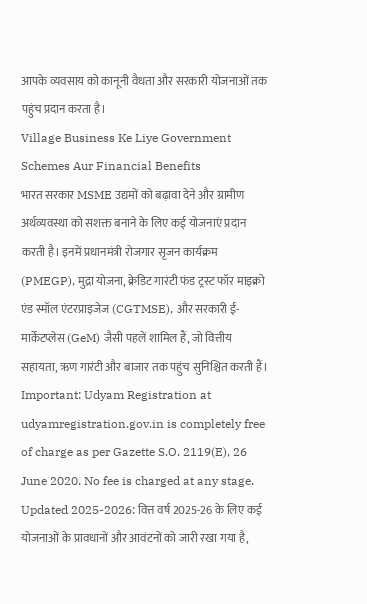आपके व्यवसाय को कानूनी वैधता और सरकारी योजनाओं तक पहुंच प्रदान करता है।
Village Business Ke Liye Government Schemes Aur Financial Benefits
भारत सरकार MSME उद्यमों को बढ़ावा देने और ग्रामीण अर्थव्यवस्था को सशक्त बनाने के लिए कई योजनाएं प्रदान करती है। इनमें प्रधानमंत्री रोजगार सृजन कार्यक्रम (PMEGP), मुद्रा योजना, क्रेडिट गारंटी फंड ट्रस्ट फॉर माइक्रो एंड स्मॉल एंटरप्राइजेज (CGTMSE), और सरकारी ई-मार्केटप्लेस (GeM) जैसी पहलें शामिल हैं, जो वित्तीय सहायता, ऋण गारंटी और बाजार तक पहुंच सुनिश्चित करती हैं।
Important: Udyam Registration at udyamregistration.gov.in is completely free of charge as per Gazette S.O. 2119(E), 26 June 2020. No fee is charged at any stage.
Updated 2025-2026: वित्त वर्ष 2025-26 के लिए कई योजनाओं के प्रावधानों और आवंटनों को जारी रखा गया है,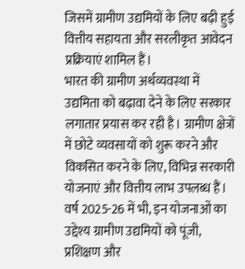जिसमें ग्रामीण उद्यमियों के लिए बढ़ी हुई वित्तीय सहायता और सरलीकृत आवेदन प्रक्रियाएं शामिल हैं।
भारत की ग्रामीण अर्थव्यवस्था में उद्यमिता को बढ़ावा देने के लिए सरकार लगातार प्रयास कर रही है। ग्रामीण क्षेत्रों में छोटे व्यवसायों को शुरू करने और विकसित करने के लिए, विभिन्न सरकारी योजनाएं और वित्तीय लाभ उपलब्ध हैं। वर्ष 2025-26 में भी, इन योजनाओं का उद्देश्य ग्रामीण उद्यमियों को पूंजी, प्रशिक्षण और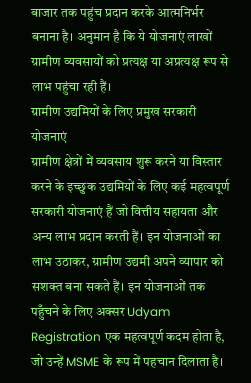बाजार तक पहुंच प्रदान करके आत्मनिर्भर बनाना है। अनुमान है कि ये योजनाएं लाखों ग्रामीण व्यवसायों को प्रत्यक्ष या अप्रत्यक्ष रूप से लाभ पहुंचा रही हैं।
ग्रामीण उद्यमियों के लिए प्रमुख सरकारी योजनाएं
ग्रामीण क्षेत्रों में व्यवसाय शुरू करने या विस्तार करने के इच्छुक उद्यमियों के लिए कई महत्वपूर्ण सरकारी योजनाएं हैं जो वित्तीय सहायता और अन्य लाभ प्रदान करती हैं। इन योजनाओं का लाभ उठाकर, ग्रामीण उद्यमी अपने व्यापार को सशक्त बना सकते हैं। इन योजनाओं तक पहुँचने के लिए अक्सर Udyam Registration एक महत्वपूर्ण कदम होता है, जो उन्हें MSME के रूप में पहचान दिलाता है।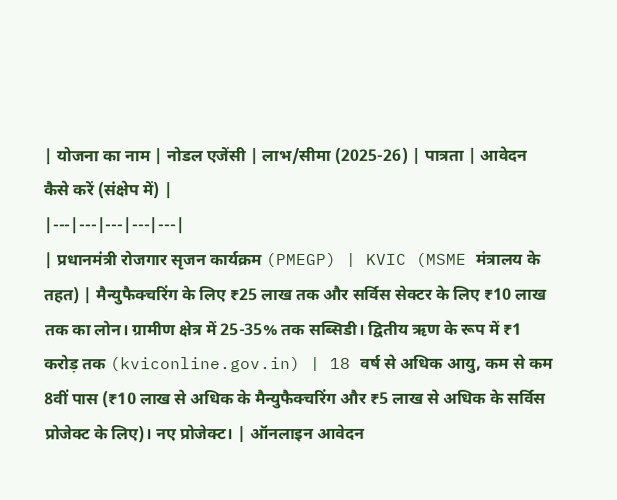| योजना का नाम | नोडल एजेंसी | लाभ/सीमा (2025-26) | पात्रता | आवेदन कैसे करें (संक्षेप में) |
|---|---|---|---|---|
| प्रधानमंत्री रोजगार सृजन कार्यक्रम (PMEGP) | KVIC (MSME मंत्रालय के तहत) | मैन्युफैक्चरिंग के लिए ₹25 लाख तक और सर्विस सेक्टर के लिए ₹10 लाख तक का लोन। ग्रामीण क्षेत्र में 25-35% तक सब्सिडी। द्वितीय ऋण के रूप में ₹1 करोड़ तक (kviconline.gov.in) | 18 वर्ष से अधिक आयु, कम से कम 8वीं पास (₹10 लाख से अधिक के मैन्युफैक्चरिंग और ₹5 लाख से अधिक के सर्विस प्रोजेक्ट के लिए)। नए प्रोजेक्ट। | ऑनलाइन आवेदन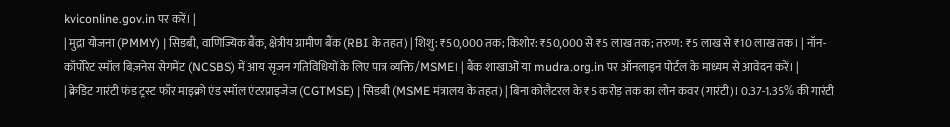kviconline.gov.in पर करें। |
| मुद्रा योजना (PMMY) | सिडबी, वाणिज्यिक बैंक, क्षेत्रीय ग्रामीण बैंक (RBI के तहत) | शिशु: ₹50,000 तक; किशोर: ₹50,000 से ₹5 लाख तक; तरुण: ₹5 लाख से ₹10 लाख तक। | नॉन-कॉर्पोरेट स्मॉल बिज़नेस सेगमेंट (NCSBS) में आय सृजन गतिविधियों के लिए पात्र व्यक्ति/MSME। | बैंक शाखाओं या mudra.org.in पर ऑनलाइन पोर्टल के माध्यम से आवेदन करें। |
| क्रेडिट गारंटी फंड ट्रस्ट फॉर माइक्रो एंड स्मॉल एंटरप्राइजेज (CGTMSE) | सिडबी (MSME मंत्रालय के तहत) | बिना कोलैटरल के ₹5 करोड़ तक का लोन कवर (गारंटी)। 0.37-1.35% की गारंटी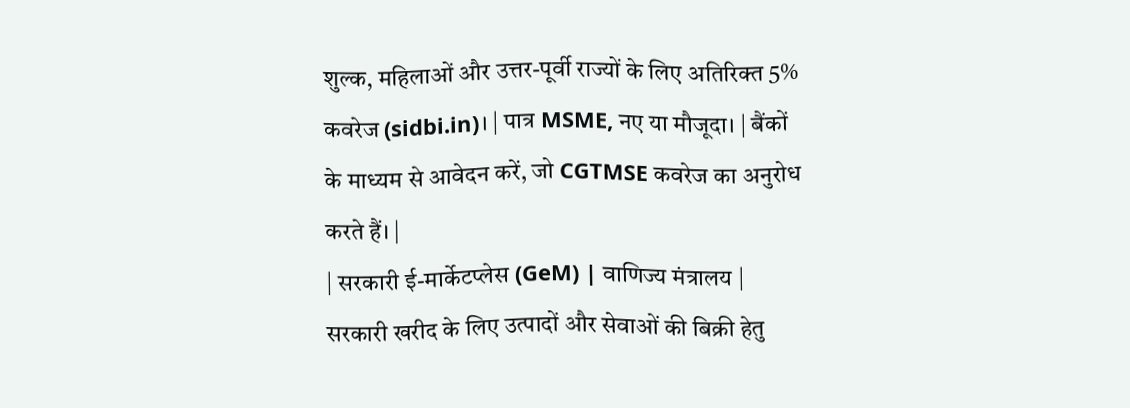शुल्क, महिलाओं और उत्तर-पूर्वी राज्यों के लिए अतिरिक्त 5% कवरेज (sidbi.in)। | पात्र MSME, नए या मौजूदा। | बैंकों के माध्यम से आवेदन करें, जो CGTMSE कवरेज का अनुरोध करते हैं। |
| सरकारी ई-मार्केटप्लेस (GeM) | वाणिज्य मंत्रालय | सरकारी खरीद के लिए उत्पादों और सेवाओं की बिक्री हेतु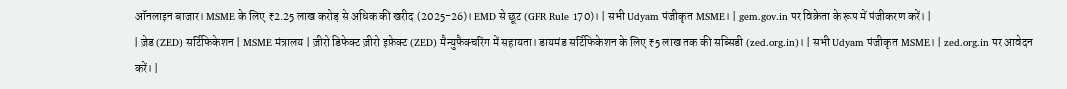ऑनलाइन बाजार। MSME के लिए ₹2.25 लाख करोड़ से अधिक की खरीद (2025-26)। EMD से छूट (GFR Rule 170)। | सभी Udyam पंजीकृत MSME। | gem.gov.in पर विक्रेता के रूप में पंजीकरण करें। |
| ज़ेड (ZED) सर्टिफिकेशन | MSME मंत्रालय | ज़ीरो डिफेक्ट ज़ीरो इफ़ेक्ट (ZED) मैन्युफैक्चरिंग में सहायता। डायमंड सर्टिफिकेशन के लिए ₹5 लाख तक की सब्सिडी (zed.org.in)। | सभी Udyam पंजीकृत MSME। | zed.org.in पर आवेदन करें। |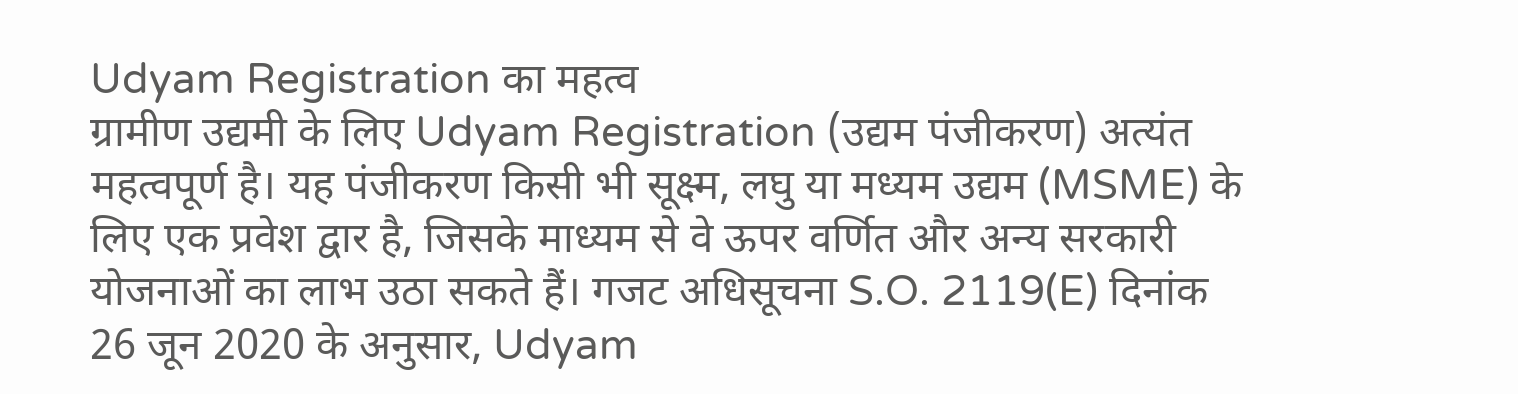Udyam Registration का महत्व
ग्रामीण उद्यमी के लिए Udyam Registration (उद्यम पंजीकरण) अत्यंत महत्वपूर्ण है। यह पंजीकरण किसी भी सूक्ष्म, लघु या मध्यम उद्यम (MSME) के लिए एक प्रवेश द्वार है, जिसके माध्यम से वे ऊपर वर्णित और अन्य सरकारी योजनाओं का लाभ उठा सकते हैं। गजट अधिसूचना S.O. 2119(E) दिनांक 26 जून 2020 के अनुसार, Udyam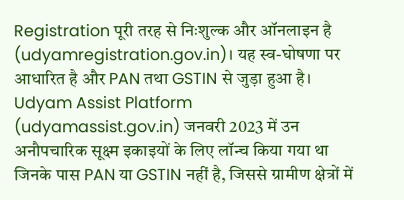Registration पूरी तरह से निःशुल्क और ऑनलाइन है (udyamregistration.gov.in)। यह स्व-घोषणा पर आधारित है और PAN तथा GSTIN से जुड़ा हुआ है। Udyam Assist Platform (udyamassist.gov.in) जनवरी 2023 में उन अनौपचारिक सूक्ष्म इकाइयों के लिए लॉन्च किया गया था जिनके पास PAN या GSTIN नहीं है, जिससे ग्रामीण क्षेत्रों में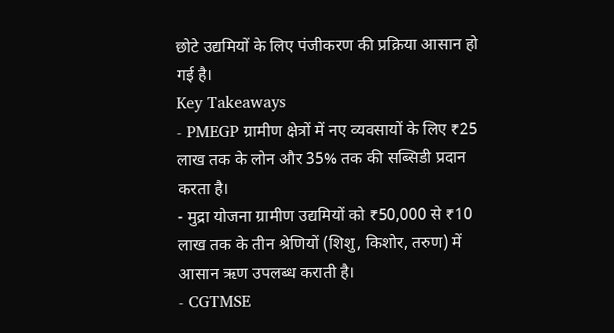छोटे उद्यमियों के लिए पंजीकरण की प्रक्रिया आसान हो गई है।
Key Takeaways
- PMEGP ग्रामीण क्षेत्रों में नए व्यवसायों के लिए ₹25 लाख तक के लोन और 35% तक की सब्सिडी प्रदान करता है।
- मुद्रा योजना ग्रामीण उद्यमियों को ₹50,000 से ₹10 लाख तक के तीन श्रेणियों (शिशु, किशोर, तरुण) में आसान ऋण उपलब्ध कराती है।
- CGTMSE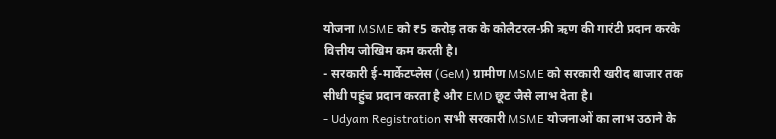योजना MSME को ₹5 करोड़ तक के कोलैटरल-फ्री ऋण की गारंटी प्रदान करके वित्तीय जोखिम कम करती है।
- सरकारी ई-मार्केटप्लेस (GeM) ग्रामीण MSME को सरकारी खरीद बाजार तक सीधी पहुंच प्रदान करता है और EMD छूट जैसे लाभ देता है।
- Udyam Registration सभी सरकारी MSME योजनाओं का लाभ उठाने के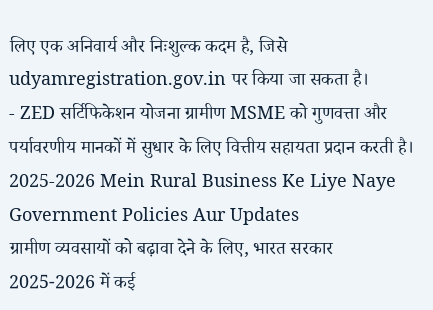लिए एक अनिवार्य और निःशुल्क कदम है, जिसे udyamregistration.gov.in पर किया जा सकता है।
- ZED सर्टिफिकेशन योजना ग्रामीण MSME को गुणवत्ता और पर्यावरणीय मानकों में सुधार के लिए वित्तीय सहायता प्रदान करती है।
2025-2026 Mein Rural Business Ke Liye Naye Government Policies Aur Updates
ग्रामीण व्यवसायों को बढ़ावा देने के लिए, भारत सरकार 2025-2026 में कई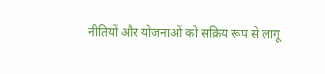नीतियों और योजनाओं को सक्रिय रूप से लागू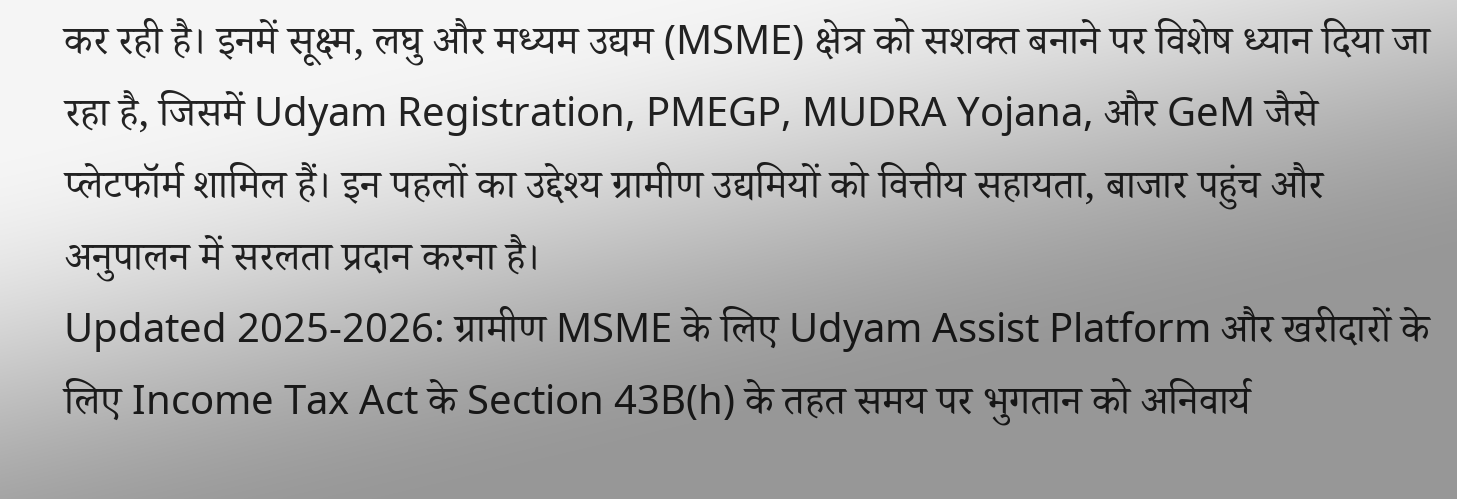कर रही है। इनमें सूक्ष्म, लघु और मध्यम उद्यम (MSME) क्षेत्र को सशक्त बनाने पर विशेष ध्यान दिया जा रहा है, जिसमें Udyam Registration, PMEGP, MUDRA Yojana, और GeM जैसे प्लेटफॉर्म शामिल हैं। इन पहलों का उद्देश्य ग्रामीण उद्यमियों को वित्तीय सहायता, बाजार पहुंच और अनुपालन में सरलता प्रदान करना है।
Updated 2025-2026: ग्रामीण MSME के लिए Udyam Assist Platform और खरीदारों के लिए Income Tax Act के Section 43B(h) के तहत समय पर भुगतान को अनिवार्य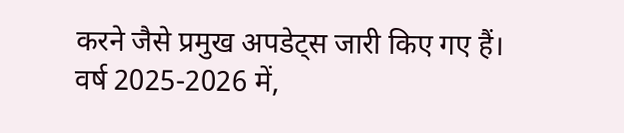करने जैसे प्रमुख अपडेट्स जारी किए गए हैं।
वर्ष 2025-2026 में,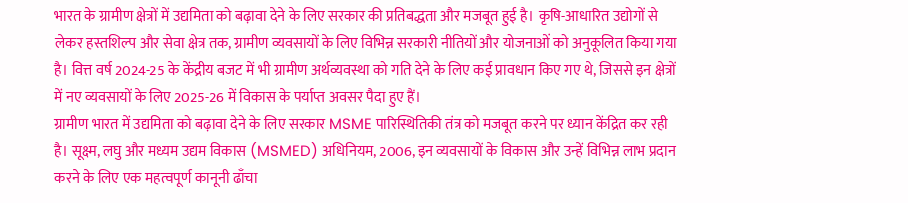भारत के ग्रामीण क्षेत्रों में उद्यमिता को बढ़ावा देने के लिए सरकार की प्रतिबद्धता और मजबूत हुई है। कृषि-आधारित उद्योगों से लेकर हस्तशिल्प और सेवा क्षेत्र तक, ग्रामीण व्यवसायों के लिए विभिन्न सरकारी नीतियों और योजनाओं को अनुकूलित किया गया है। वित्त वर्ष 2024-25 के केंद्रीय बजट में भी ग्रामीण अर्थव्यवस्था को गति देने के लिए कई प्रावधान किए गए थे, जिससे इन क्षेत्रों में नए व्यवसायों के लिए 2025-26 में विकास के पर्याप्त अवसर पैदा हुए हैं।
ग्रामीण भारत में उद्यमिता को बढ़ावा देने के लिए सरकार MSME पारिस्थितिकी तंत्र को मजबूत करने पर ध्यान केंद्रित कर रही है। सूक्ष्म, लघु और मध्यम उद्यम विकास (MSMED) अधिनियम, 2006, इन व्यवसायों के विकास और उन्हें विभिन्न लाभ प्रदान करने के लिए एक महत्वपूर्ण कानूनी ढाँचा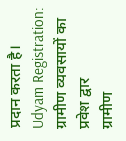प्रदान करता है।
Udyam Registration: ग्रामीण व्यवसायों का प्रवेश द्वार
ग्रामीण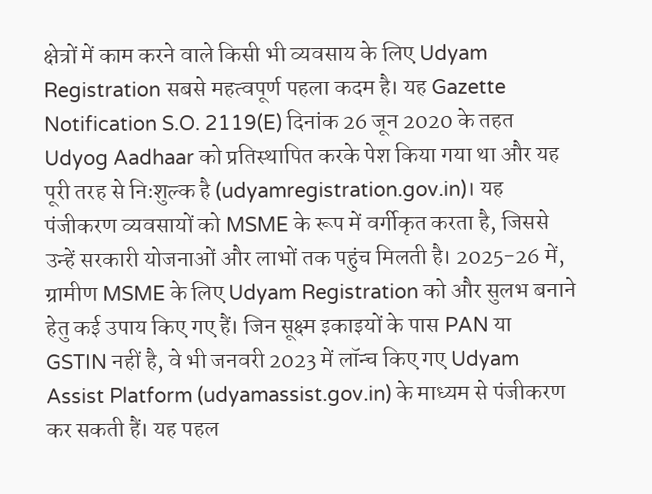क्षेत्रों में काम करने वाले किसी भी व्यवसाय के लिए Udyam Registration सबसे महत्वपूर्ण पहला कदम है। यह Gazette Notification S.O. 2119(E) दिनांक 26 जून 2020 के तहत Udyog Aadhaar को प्रतिस्थापित करके पेश किया गया था और यह पूरी तरह से निःशुल्क है (udyamregistration.gov.in)। यह पंजीकरण व्यवसायों को MSME के रूप में वर्गीकृत करता है, जिससे उन्हें सरकारी योजनाओं और लाभों तक पहुंच मिलती है। 2025-26 में, ग्रामीण MSME के लिए Udyam Registration को और सुलभ बनाने हेतु कई उपाय किए गए हैं। जिन सूक्ष्म इकाइयों के पास PAN या GSTIN नहीं है, वे भी जनवरी 2023 में लॉन्च किए गए Udyam Assist Platform (udyamassist.gov.in) के माध्यम से पंजीकरण कर सकती हैं। यह पहल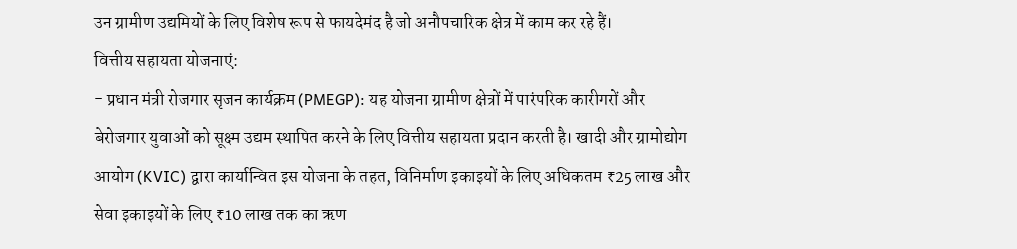उन ग्रामीण उद्यमियों के लिए विशेष रूप से फायदेमंद है जो अनौपचारिक क्षेत्र में काम कर रहे हैं।
वित्तीय सहायता योजनाएं:
- प्रधान मंत्री रोजगार सृजन कार्यक्रम (PMEGP): यह योजना ग्रामीण क्षेत्रों में पारंपरिक कारीगरों और बेरोजगार युवाओं को सूक्ष्म उद्यम स्थापित करने के लिए वित्तीय सहायता प्रदान करती है। खादी और ग्रामोद्योग आयोग (KVIC) द्वारा कार्यान्वित इस योजना के तहत, विनिर्माण इकाइयों के लिए अधिकतम ₹25 लाख और सेवा इकाइयों के लिए ₹10 लाख तक का ऋण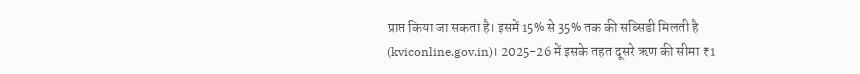प्राप्त किया जा सकता है। इसमें 15% से 35% तक की सब्सिडी मिलती है (kviconline.gov.in)। 2025-26 में इसके तहत दूसरे ऋण की सीमा ₹1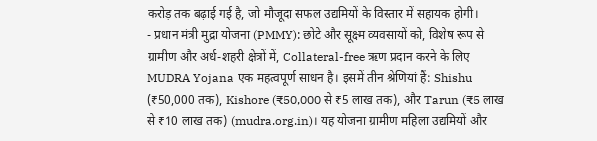करोड़ तक बढ़ाई गई है, जो मौजूदा सफल उद्यमियों के विस्तार में सहायक होगी।
- प्रधान मंत्री मुद्रा योजना (PMMY): छोटे और सूक्ष्म व्यवसायों को, विशेष रूप से ग्रामीण और अर्ध-शहरी क्षेत्रों में, Collateral-free ऋण प्रदान करने के लिए MUDRA Yojana एक महत्वपूर्ण साधन है। इसमें तीन श्रेणियां हैं: Shishu (₹50,000 तक), Kishore (₹50,000 से ₹5 लाख तक), और Tarun (₹5 लाख से ₹10 लाख तक) (mudra.org.in)। यह योजना ग्रामीण महिला उद्यमियों और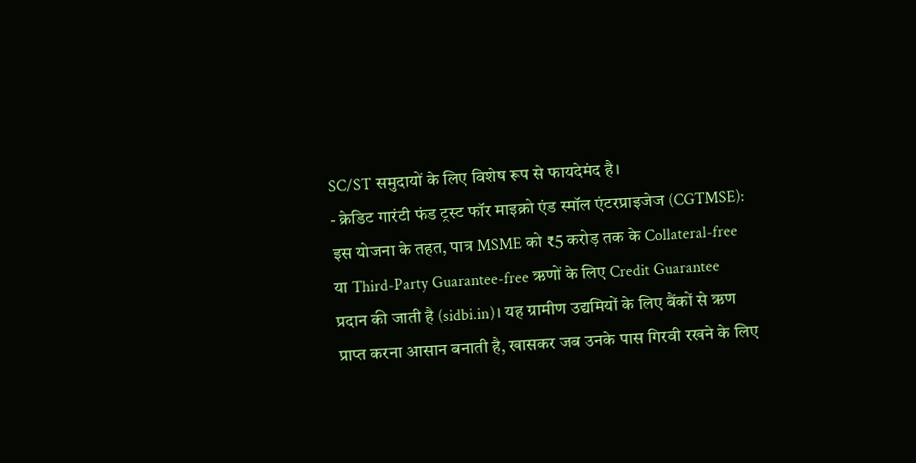SC/ST समुदायों के लिए विशेष रूप से फायदेमंद है।
- क्रेडिट गारंटी फंड ट्रस्ट फॉर माइक्रो एंड स्मॉल एंटरप्राइजेज (CGTMSE): इस योजना के तहत, पात्र MSME को ₹5 करोड़ तक के Collateral-free या Third-Party Guarantee-free ऋणों के लिए Credit Guarantee प्रदान की जाती है (sidbi.in)। यह ग्रामीण उद्यमियों के लिए बैंकों से ऋण प्राप्त करना आसान बनाती है, खासकर जब उनके पास गिरवी रखने के लिए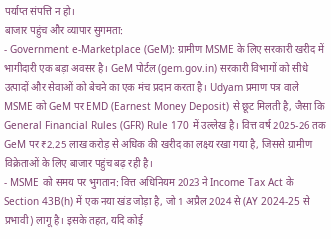पर्याप्त संपत्ति न हो।
बाजार पहुंच और व्यापार सुगमता:
- Government e-Marketplace (GeM): ग्रामीण MSME के लिए सरकारी खरीद में भागीदारी एक बड़ा अवसर है। GeM पोर्टल (gem.gov.in) सरकारी विभागों को सीधे उत्पादों और सेवाओं को बेचने का एक मंच प्रदान करता है। Udyam प्रमाण पत्र वाले MSME को GeM पर EMD (Earnest Money Deposit) से छूट मिलती है, जैसा कि General Financial Rules (GFR) Rule 170 में उल्लेख है। वित्त वर्ष 2025-26 तक GeM पर ₹2.25 लाख करोड़ से अधिक की खरीद का लक्ष्य रखा गया है, जिससे ग्रामीण विक्रेताओं के लिए बाजार पहुंच बढ़ रही है।
- MSME को समय पर भुगतान: वित्त अधिनियम 2023 ने Income Tax Act के Section 43B(h) में एक नया खंड जोड़ा है, जो 1 अप्रैल 2024 से (AY 2024-25 से प्रभावी) लागू है। इसके तहत, यदि कोई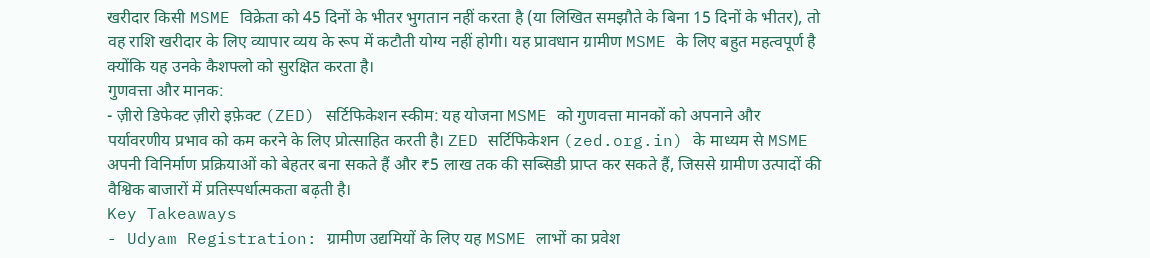खरीदार किसी MSME विक्रेता को 45 दिनों के भीतर भुगतान नहीं करता है (या लिखित समझौते के बिना 15 दिनों के भीतर), तो वह राशि खरीदार के लिए व्यापार व्यय के रूप में कटौती योग्य नहीं होगी। यह प्रावधान ग्रामीण MSME के लिए बहुत महत्वपूर्ण है क्योंकि यह उनके कैशफ्लो को सुरक्षित करता है।
गुणवत्ता और मानक:
- ज़ीरो डिफेक्ट ज़ीरो इफ़ेक्ट (ZED) सर्टिफिकेशन स्कीम: यह योजना MSME को गुणवत्ता मानकों को अपनाने और पर्यावरणीय प्रभाव को कम करने के लिए प्रोत्साहित करती है। ZED सर्टिफिकेशन (zed.org.in) के माध्यम से MSME अपनी विनिर्माण प्रक्रियाओं को बेहतर बना सकते हैं और ₹5 लाख तक की सब्सिडी प्राप्त कर सकते हैं, जिससे ग्रामीण उत्पादों की वैश्विक बाजारों में प्रतिस्पर्धात्मकता बढ़ती है।
Key Takeaways
- Udyam Registration: ग्रामीण उद्यमियों के लिए यह MSME लाभों का प्रवेश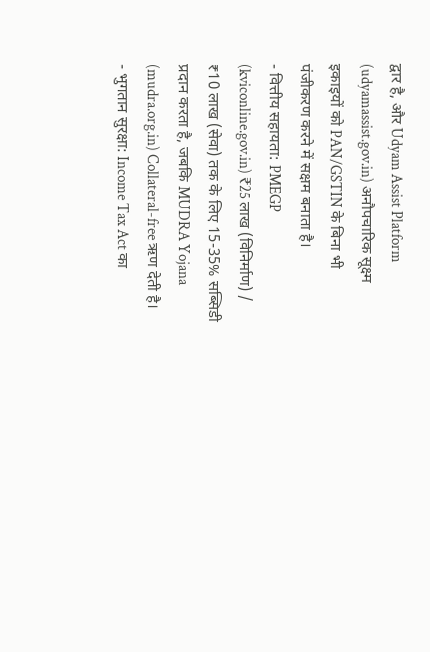द्वार है, और Udyam Assist Platform (udyamassist.gov.in) अनौपचारिक सूक्ष्म इकाइयों को PAN/GSTIN के बिना भी पंजीकरण करने में सक्षम बनाता है।
- वित्तीय सहायता: PMEGP (kviconline.gov.in) ₹25 लाख (विनिर्माण) / ₹10 लाख (सेवा) तक के लिए 15-35% सब्सिडी प्रदान करता है, जबकि MUDRA Yojana (mudra.org.in) Collateral-free ऋण देती है।
- भुगतान सुरक्षा: Income Tax Act का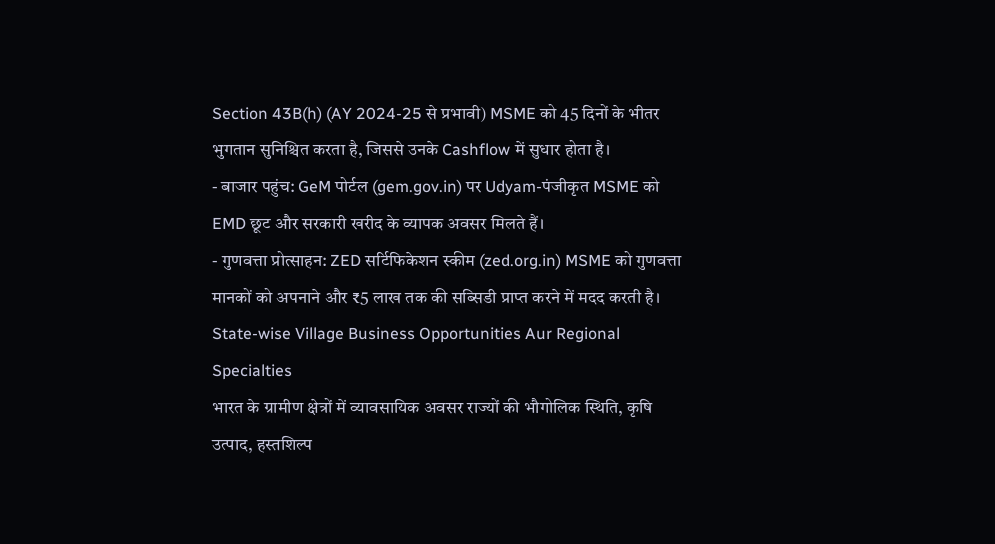Section 43B(h) (AY 2024-25 से प्रभावी) MSME को 45 दिनों के भीतर भुगतान सुनिश्चित करता है, जिससे उनके Cashflow में सुधार होता है।
- बाजार पहुंच: GeM पोर्टल (gem.gov.in) पर Udyam-पंजीकृत MSME को EMD छूट और सरकारी खरीद के व्यापक अवसर मिलते हैं।
- गुणवत्ता प्रोत्साहन: ZED सर्टिफिकेशन स्कीम (zed.org.in) MSME को गुणवत्ता मानकों को अपनाने और ₹5 लाख तक की सब्सिडी प्राप्त करने में मदद करती है।
State-wise Village Business Opportunities Aur Regional Specialties
भारत के ग्रामीण क्षेत्रों में व्यावसायिक अवसर राज्यों की भौगोलिक स्थिति, कृषि उत्पाद, हस्तशिल्प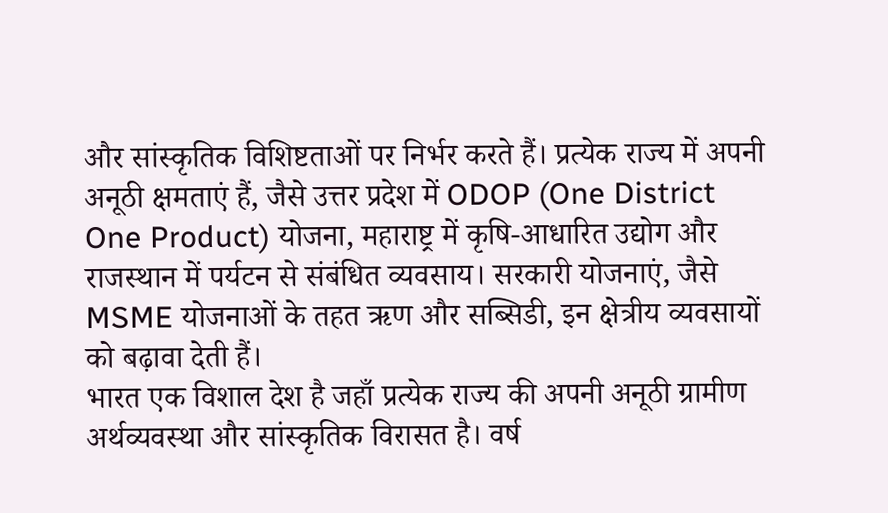और सांस्कृतिक विशिष्टताओं पर निर्भर करते हैं। प्रत्येक राज्य में अपनी अनूठी क्षमताएं हैं, जैसे उत्तर प्रदेश में ODOP (One District One Product) योजना, महाराष्ट्र में कृषि-आधारित उद्योग और राजस्थान में पर्यटन से संबंधित व्यवसाय। सरकारी योजनाएं, जैसे MSME योजनाओं के तहत ऋण और सब्सिडी, इन क्षेत्रीय व्यवसायों को बढ़ावा देती हैं।
भारत एक विशाल देश है जहाँ प्रत्येक राज्य की अपनी अनूठी ग्रामीण अर्थव्यवस्था और सांस्कृतिक विरासत है। वर्ष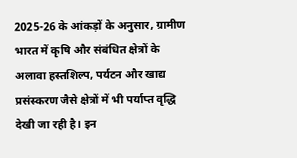2025-26 के आंकड़ों के अनुसार, ग्रामीण भारत में कृषि और संबंधित क्षेत्रों के अलावा हस्तशिल्प, पर्यटन और खाद्य प्रसंस्करण जैसे क्षेत्रों में भी पर्याप्त वृद्धि देखी जा रही है। इन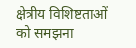क्षेत्रीय विशिष्टताओं को समझना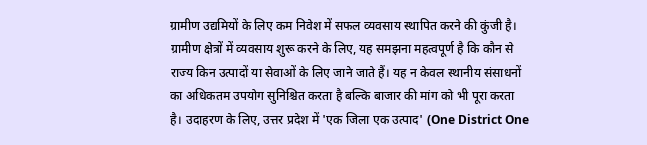ग्रामीण उद्यमियों के लिए कम निवेश में सफल व्यवसाय स्थापित करने की कुंजी है।
ग्रामीण क्षेत्रों में व्यवसाय शुरू करने के लिए, यह समझना महत्वपूर्ण है कि कौन से राज्य किन उत्पादों या सेवाओं के लिए जाने जाते हैं। यह न केवल स्थानीय संसाधनों का अधिकतम उपयोग सुनिश्चित करता है बल्कि बाजार की मांग को भी पूरा करता है। उदाहरण के लिए, उत्तर प्रदेश में 'एक जिला एक उत्पाद' (One District One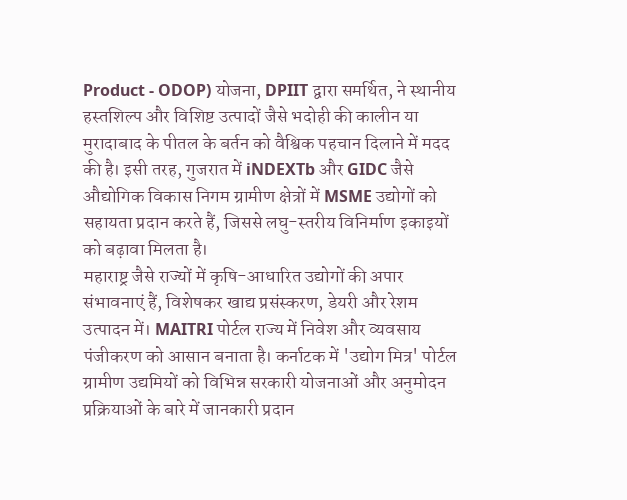Product - ODOP) योजना, DPIIT द्वारा समर्थित, ने स्थानीय हस्तशिल्प और विशिष्ट उत्पादों जैसे भदोही की कालीन या मुरादाबाद के पीतल के बर्तन को वैश्विक पहचान दिलाने में मदद की है। इसी तरह, गुजरात में iNDEXTb और GIDC जैसे औद्योगिक विकास निगम ग्रामीण क्षेत्रों में MSME उद्योगों को सहायता प्रदान करते हैं, जिससे लघु-स्तरीय विनिर्माण इकाइयों को बढ़ावा मिलता है।
महाराष्ट्र जैसे राज्यों में कृषि-आधारित उद्योगों की अपार संभावनाएं हैं, विशेषकर खाद्य प्रसंस्करण, डेयरी और रेशम उत्पादन में। MAITRI पोर्टल राज्य में निवेश और व्यवसाय पंजीकरण को आसान बनाता है। कर्नाटक में 'उद्योग मित्र' पोर्टल ग्रामीण उद्यमियों को विभिन्न सरकारी योजनाओं और अनुमोदन प्रक्रियाओं के बारे में जानकारी प्रदान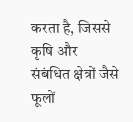करता है, जिससे कृषि और संबंधित क्षेत्रों जैसे फूलों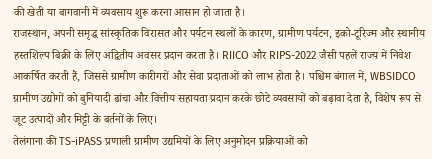की खेती या बागवानी में व्यवसाय शुरू करना आसान हो जाता है।
राजस्थान, अपनी समृद्ध सांस्कृतिक विरासत और पर्यटन स्थलों के कारण, ग्रामीण पर्यटन, इको-टूरिज्म और स्थानीय हस्तशिल्प बिक्री के लिए अद्वितीय अवसर प्रदान करता है। RIICO और RIPS-2022 जैसी पहलें राज्य में निवेश आकर्षित करती हैं, जिससे ग्रामीण कारीगरों और सेवा प्रदाताओं को लाभ होता है। पश्चिम बंगाल में, WBSIDCO ग्रामीण उद्योगों को बुनियादी ढांचा और वित्तीय सहायता प्रदान करके छोटे व्यवसायों को बढ़ावा देता है, विशेष रूप से जूट उत्पादों और मिट्टी के बर्तनों के लिए।
तेलंगाना की TS-iPASS प्रणाली ग्रामीण उद्यमियों के लिए अनुमोदन प्रक्रियाओं को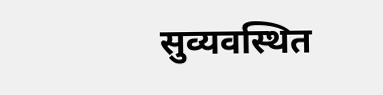सुव्यवस्थित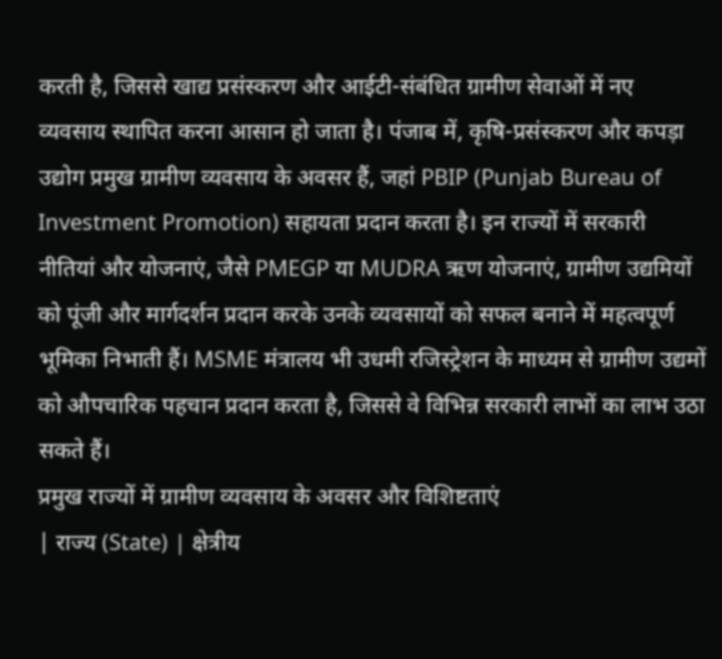करती है, जिससे खाद्य प्रसंस्करण और आईटी-संबंधित ग्रामीण सेवाओं में नए व्यवसाय स्थापित करना आसान हो जाता है। पंजाब में, कृषि-प्रसंस्करण और कपड़ा उद्योग प्रमुख ग्रामीण व्यवसाय के अवसर हैं, जहां PBIP (Punjab Bureau of Investment Promotion) सहायता प्रदान करता है। इन राज्यों में सरकारी नीतियां और योजनाएं, जैसे PMEGP या MUDRA ऋण योजनाएं, ग्रामीण उद्यमियों को पूंजी और मार्गदर्शन प्रदान करके उनके व्यवसायों को सफल बनाने में महत्वपूर्ण भूमिका निभाती हैं। MSME मंत्रालय भी उधमी रजिस्ट्रेशन के माध्यम से ग्रामीण उद्यमों को औपचारिक पहचान प्रदान करता है, जिससे वे विभिन्न सरकारी लाभों का लाभ उठा सकते हैं।
प्रमुख राज्यों में ग्रामीण व्यवसाय के अवसर और विशिष्टताएं
| राज्य (State) | क्षेत्रीय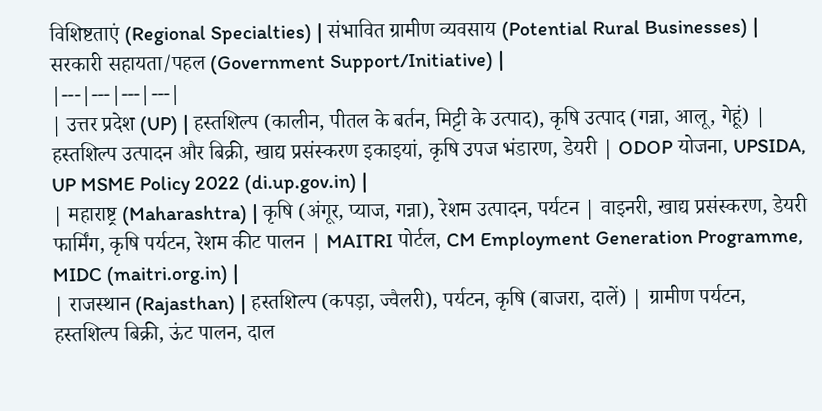विशिष्टताएं (Regional Specialties) | संभावित ग्रामीण व्यवसाय (Potential Rural Businesses) | सरकारी सहायता/पहल (Government Support/Initiative) |
|---|---|---|---|
| उत्तर प्रदेश (UP) | हस्तशिल्प (कालीन, पीतल के बर्तन, मिट्टी के उत्पाद), कृषि उत्पाद (गन्ना, आलू, गेहूं) | हस्तशिल्प उत्पादन और बिक्री, खाद्य प्रसंस्करण इकाइयां, कृषि उपज भंडारण, डेयरी | ODOP योजना, UPSIDA, UP MSME Policy 2022 (di.up.gov.in) |
| महाराष्ट्र (Maharashtra) | कृषि (अंगूर, प्याज, गन्ना), रेशम उत्पादन, पर्यटन | वाइनरी, खाद्य प्रसंस्करण, डेयरी फार्मिंग, कृषि पर्यटन, रेशम कीट पालन | MAITRI पोर्टल, CM Employment Generation Programme, MIDC (maitri.org.in) |
| राजस्थान (Rajasthan) | हस्तशिल्प (कपड़ा, ज्वैलरी), पर्यटन, कृषि (बाजरा, दालें) | ग्रामीण पर्यटन, हस्तशिल्प बिक्री, ऊंट पालन, दाल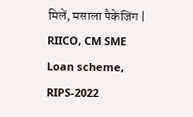मिलें, मसाला पैकेजिंग | RIICO, CM SME Loan scheme, RIPS-2022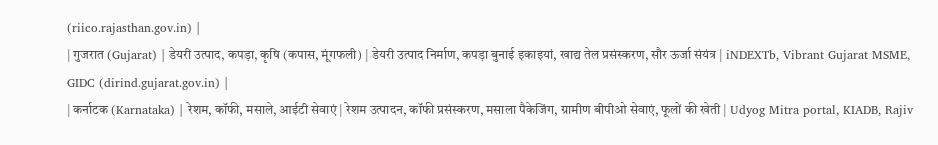(riico.rajasthan.gov.in) |
| गुजरात (Gujarat) | डेयरी उत्पाद, कपड़ा, कृषि (कपास, मूंगफली) | डेयरी उत्पाद निर्माण, कपड़ा बुनाई इकाइयां, खाद्य तेल प्रसंस्करण, सौर ऊर्जा संयंत्र | iNDEXTb, Vibrant Gujarat MSME, GIDC (dirind.gujarat.gov.in) |
| कर्नाटक (Karnataka) | रेशम, कॉफी, मसाले, आईटी सेवाएं | रेशम उत्पादन, कॉफी प्रसंस्करण, मसाला पैकेजिंग, ग्रामीण बीपीओ सेवाएं, फूलों की खेती | Udyog Mitra portal, KIADB, Rajiv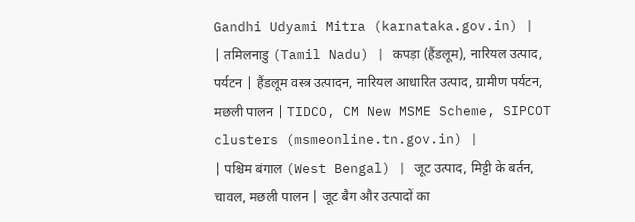Gandhi Udyami Mitra (karnataka.gov.in) |
| तमिलनाडु (Tamil Nadu) | कपड़ा (हैंडलूम), नारियल उत्पाद, पर्यटन | हैंडलूम वस्त्र उत्पादन, नारियल आधारित उत्पाद, ग्रामीण पर्यटन, मछली पालन | TIDCO, CM New MSME Scheme, SIPCOT clusters (msmeonline.tn.gov.in) |
| पश्चिम बंगाल (West Bengal) | जूट उत्पाद, मिट्टी के बर्तन, चावल, मछली पालन | जूट बैग और उत्पादों का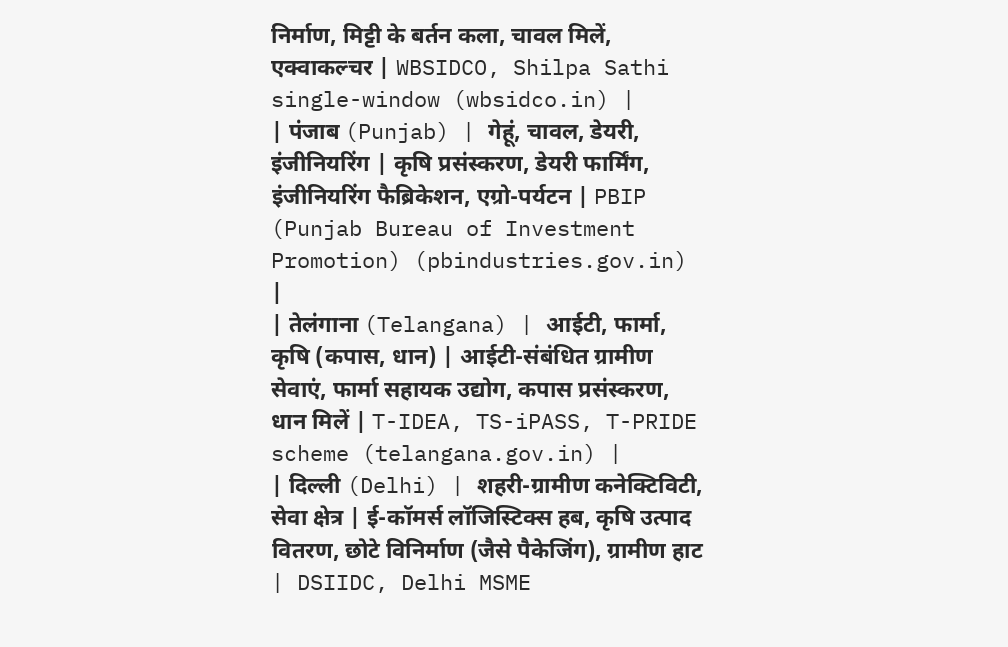निर्माण, मिट्टी के बर्तन कला, चावल मिलें, एक्वाकल्चर | WBSIDCO, Shilpa Sathi single-window (wbsidco.in) |
| पंजाब (Punjab) | गेहूं, चावल, डेयरी, इंजीनियरिंग | कृषि प्रसंस्करण, डेयरी फार्मिंग, इंजीनियरिंग फैब्रिकेशन, एग्रो-पर्यटन | PBIP (Punjab Bureau of Investment Promotion) (pbindustries.gov.in) |
| तेलंगाना (Telangana) | आईटी, फार्मा, कृषि (कपास, धान) | आईटी-संबंधित ग्रामीण सेवाएं, फार्मा सहायक उद्योग, कपास प्रसंस्करण, धान मिलें | T-IDEA, TS-iPASS, T-PRIDE scheme (telangana.gov.in) |
| दिल्ली (Delhi) | शहरी-ग्रामीण कनेक्टिविटी, सेवा क्षेत्र | ई-कॉमर्स लॉजिस्टिक्स हब, कृषि उत्पाद वितरण, छोटे विनिर्माण (जैसे पैकेजिंग), ग्रामीण हाट | DSIIDC, Delhi MSME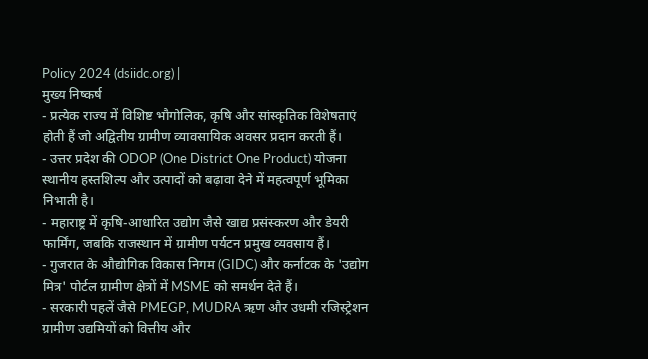Policy 2024 (dsiidc.org) |
मुख्य निष्कर्ष
- प्रत्येक राज्य में विशिष्ट भौगोलिक, कृषि और सांस्कृतिक विशेषताएं होती हैं जो अद्वितीय ग्रामीण व्यावसायिक अवसर प्रदान करती हैं।
- उत्तर प्रदेश की ODOP (One District One Product) योजना स्थानीय हस्तशिल्प और उत्पादों को बढ़ावा देने में महत्वपूर्ण भूमिका निभाती है।
- महाराष्ट्र में कृषि-आधारित उद्योग जैसे खाद्य प्रसंस्करण और डेयरी फार्मिंग, जबकि राजस्थान में ग्रामीण पर्यटन प्रमुख व्यवसाय हैं।
- गुजरात के औद्योगिक विकास निगम (GIDC) और कर्नाटक के 'उद्योग मित्र' पोर्टल ग्रामीण क्षेत्रों में MSME को समर्थन देते हैं।
- सरकारी पहलें जैसे PMEGP, MUDRA ऋण और उधमी रजिस्ट्रेशन ग्रामीण उद्यमियों को वित्तीय और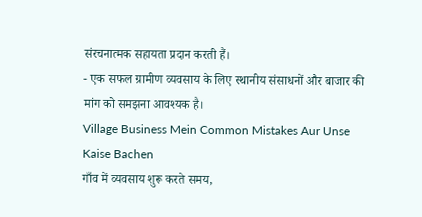संरचनात्मक सहायता प्रदान करती हैं।
- एक सफल ग्रामीण व्यवसाय के लिए स्थानीय संसाधनों और बाजार की मांग को समझना आवश्यक है।
Village Business Mein Common Mistakes Aur Unse Kaise Bachen
गाँव में व्यवसाय शुरू करते समय,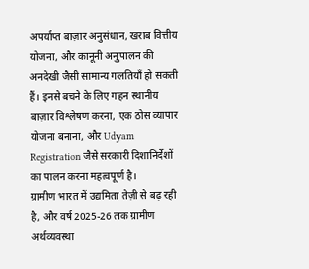अपर्याप्त बाज़ार अनुसंधान, खराब वित्तीय योजना, और कानूनी अनुपालन की अनदेखी जैसी सामान्य गलतियाँ हो सकती हैं। इनसे बचने के लिए गहन स्थानीय बाज़ार विश्लेषण करना, एक ठोस व्यापार योजना बनाना, और Udyam Registration जैसे सरकारी दिशानिर्देशों का पालन करना महत्वपूर्ण है।
ग्रामीण भारत में उद्यमिता तेज़ी से बढ़ रही है, और वर्ष 2025-26 तक ग्रामीण अर्थव्यवस्था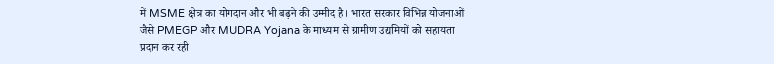में MSME क्षेत्र का योगदान और भी बढ़ने की उम्मीद है। भारत सरकार विभिन्न योजनाओं जैसे PMEGP और MUDRA Yojana के माध्यम से ग्रामीण उद्यमियों को सहायता प्रदान कर रही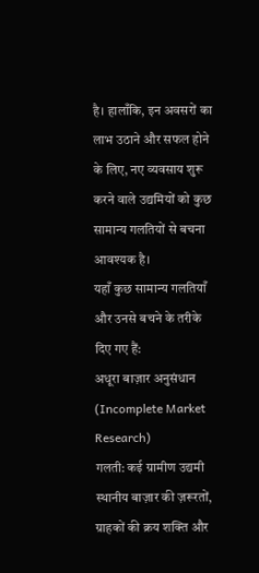है। हालाँकि, इन अवसरों का लाभ उठाने और सफल होने के लिए, नए व्यवसाय शुरू करने वाले उद्यमियों को कुछ सामान्य गलतियों से बचना आवश्यक है।
यहाँ कुछ सामान्य गलतियाँ और उनसे बचने के तरीके दिए गए हैं:
अधूरा बाज़ार अनुसंधान (Incomplete Market Research)
गलती: कई ग्रामीण उद्यमी स्थानीय बाज़ार की ज़रूरतों, ग्राहकों की क्रय शक्ति और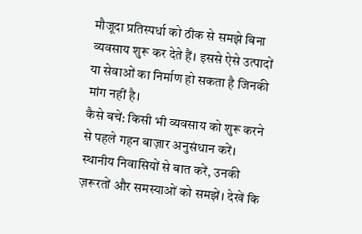मौजूदा प्रतिस्पर्धा को ठीक से समझे बिना व्यवसाय शुरू कर देते हैं। इससे ऐसे उत्पादों या सेवाओं का निर्माण हो सकता है जिनकी मांग नहीं है।
कैसे बचें: किसी भी व्यवसाय को शुरू करने से पहले गहन बाज़ार अनुसंधान करें। स्थानीय निवासियों से बात करें, उनकी ज़रूरतों और समस्याओं को समझें। देखें कि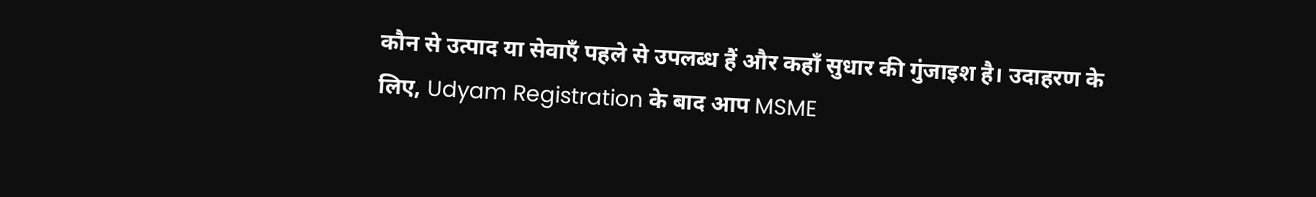कौन से उत्पाद या सेवाएँ पहले से उपलब्ध हैं और कहाँ सुधार की गुंजाइश है। उदाहरण के लिए, Udyam Registration के बाद आप MSME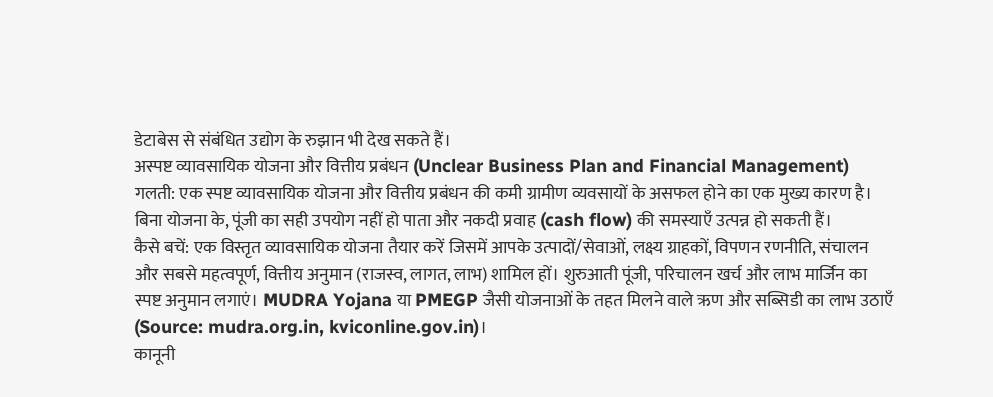डेटाबेस से संबंधित उद्योग के रुझान भी देख सकते हैं।
अस्पष्ट व्यावसायिक योजना और वित्तीय प्रबंधन (Unclear Business Plan and Financial Management)
गलती: एक स्पष्ट व्यावसायिक योजना और वित्तीय प्रबंधन की कमी ग्रामीण व्यवसायों के असफल होने का एक मुख्य कारण है। बिना योजना के, पूंजी का सही उपयोग नहीं हो पाता और नकदी प्रवाह (cash flow) की समस्याएँ उत्पन्न हो सकती हैं।
कैसे बचें: एक विस्तृत व्यावसायिक योजना तैयार करें जिसमें आपके उत्पादों/सेवाओं, लक्ष्य ग्राहकों, विपणन रणनीति, संचालन और सबसे महत्वपूर्ण, वित्तीय अनुमान (राजस्व, लागत, लाभ) शामिल हों। शुरुआती पूंजी, परिचालन खर्च और लाभ मार्जिन का स्पष्ट अनुमान लगाएं। MUDRA Yojana या PMEGP जैसी योजनाओं के तहत मिलने वाले ऋण और सब्सिडी का लाभ उठाएँ (Source: mudra.org.in, kviconline.gov.in)।
कानूनी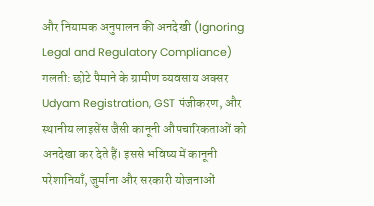और नियामक अनुपालन की अनदेखी (Ignoring Legal and Regulatory Compliance)
गलती: छोटे पैमाने के ग्रामीण व्यवसाय अक्सर Udyam Registration, GST पंजीकरण, और स्थानीय लाइसेंस जैसी कानूनी औपचारिकताओं को अनदेखा कर देते हैं। इससे भविष्य में कानूनी परेशानियाँ, जुर्माना और सरकारी योजनाओं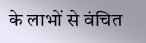के लाभों से वंचित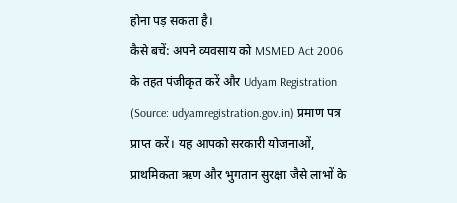होना पड़ सकता है।
कैसे बचें: अपने व्यवसाय को MSMED Act 2006 के तहत पंजीकृत करें और Udyam Registration (Source: udyamregistration.gov.in) प्रमाण पत्र प्राप्त करें। यह आपको सरकारी योजनाओं, प्राथमिकता ऋण और भुगतान सुरक्षा जैसे लाभों के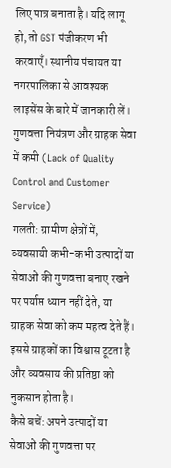लिए पात्र बनाता है। यदि लागू हो, तो GST पंजीकरण भी करवाएँ। स्थानीय पंचायत या नगरपालिका से आवश्यक लाइसेंस के बारे में जानकारी लें।
गुणवत्ता नियंत्रण और ग्राहक सेवा में कमी (Lack of Quality Control and Customer Service)
गलती: ग्रामीण क्षेत्रों में, व्यवसायी कभी-कभी उत्पादों या सेवाओं की गुणवत्ता बनाए रखने पर पर्याप्त ध्यान नहीं देते, या ग्राहक सेवा को कम महत्व देते हैं। इससे ग्राहकों का विश्वास टूटता है और व्यवसाय की प्रतिष्ठा को नुकसान होता है।
कैसे बचें: अपने उत्पादों या सेवाओं की गुणवत्ता पर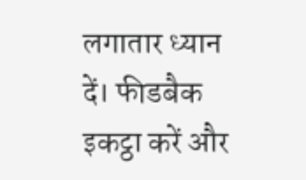लगातार ध्यान दें। फीडबैक इकट्ठा करें और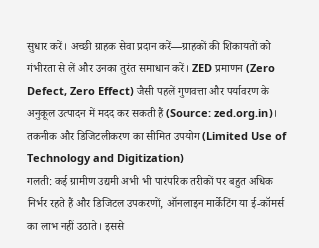सुधार करें। अच्छी ग्राहक सेवा प्रदान करें—ग्राहकों की शिकायतों को गंभीरता से लें और उनका तुरंत समाधान करें। ZED प्रमाणन (Zero Defect, Zero Effect) जैसी पहलें गुणवत्ता और पर्यावरण के अनुकूल उत्पादन में मदद कर सकती हैं (Source: zed.org.in)।
तकनीक और डिजिटलीकरण का सीमित उपयोग (Limited Use of Technology and Digitization)
गलती: कई ग्रामीण उद्यमी अभी भी पारंपरिक तरीकों पर बहुत अधिक निर्भर रहते हैं और डिजिटल उपकरणों, ऑनलाइन मार्केटिंग या ई-कॉमर्स का लाभ नहीं उठाते। इससे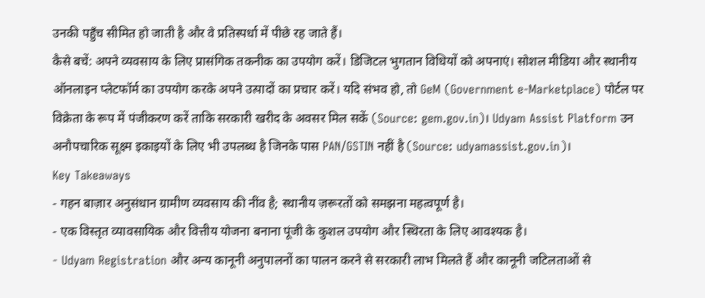उनकी पहुँच सीमित हो जाती है और वे प्रतिस्पर्धा में पीछे रह जाते हैं।
कैसे बचें: अपने व्यवसाय के लिए प्रासंगिक तकनीक का उपयोग करें। डिजिटल भुगतान विधियों को अपनाएं। सोशल मीडिया और स्थानीय ऑनलाइन प्लेटफॉर्म का उपयोग करके अपने उत्पादों का प्रचार करें। यदि संभव हो, तो GeM (Government e-Marketplace) पोर्टल पर विक्रेता के रूप में पंजीकरण करें ताकि सरकारी खरीद के अवसर मिल सकें (Source: gem.gov.in)। Udyam Assist Platform उन अनौपचारिक सूक्ष्म इकाइयों के लिए भी उपलब्ध है जिनके पास PAN/GSTIN नहीं है (Source: udyamassist.gov.in)।
Key Takeaways
- गहन बाज़ार अनुसंधान ग्रामीण व्यवसाय की नींव है; स्थानीय ज़रूरतों को समझना महत्वपूर्ण है।
- एक विस्तृत व्यावसायिक और वित्तीय योजना बनाना पूंजी के कुशल उपयोग और स्थिरता के लिए आवश्यक है।
- Udyam Registration और अन्य कानूनी अनुपालनों का पालन करने से सरकारी लाभ मिलते हैं और कानूनी जटिलताओं से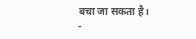बचा जा सकता है।
-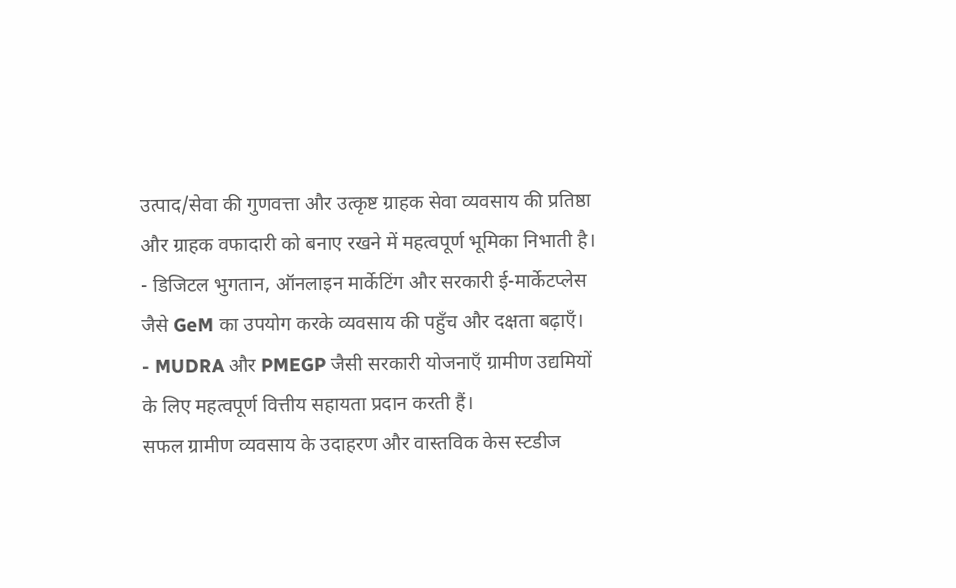उत्पाद/सेवा की गुणवत्ता और उत्कृष्ट ग्राहक सेवा व्यवसाय की प्रतिष्ठा और ग्राहक वफादारी को बनाए रखने में महत्वपूर्ण भूमिका निभाती है।
- डिजिटल भुगतान, ऑनलाइन मार्केटिंग और सरकारी ई-मार्केटप्लेस जैसे GeM का उपयोग करके व्यवसाय की पहुँच और दक्षता बढ़ाएँ।
- MUDRA और PMEGP जैसी सरकारी योजनाएँ ग्रामीण उद्यमियों के लिए महत्वपूर्ण वित्तीय सहायता प्रदान करती हैं।
सफल ग्रामीण व्यवसाय के उदाहरण और वास्तविक केस स्टडीज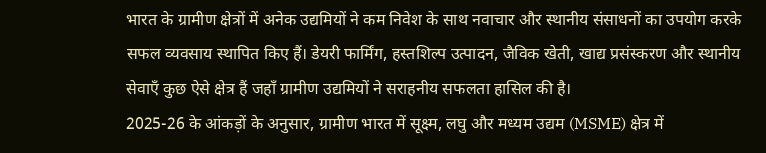भारत के ग्रामीण क्षेत्रों में अनेक उद्यमियों ने कम निवेश के साथ नवाचार और स्थानीय संसाधनों का उपयोग करके सफल व्यवसाय स्थापित किए हैं। डेयरी फार्मिंग, हस्तशिल्प उत्पादन, जैविक खेती, खाद्य प्रसंस्करण और स्थानीय सेवाएँ कुछ ऐसे क्षेत्र हैं जहाँ ग्रामीण उद्यमियों ने सराहनीय सफलता हासिल की है।
2025-26 के आंकड़ों के अनुसार, ग्रामीण भारत में सूक्ष्म, लघु और मध्यम उद्यम (MSME) क्षेत्र में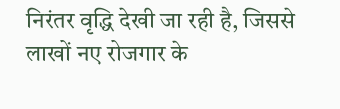निरंतर वृद्धि देखी जा रही है, जिससे लाखों नए रोजगार के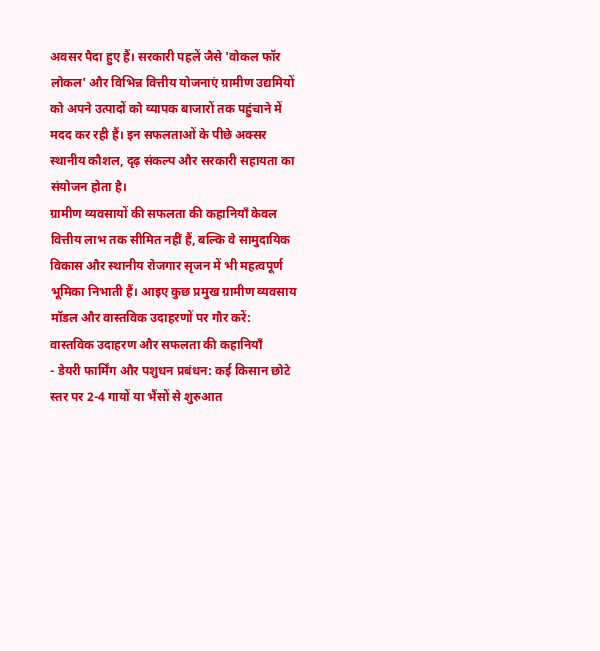अवसर पैदा हुए हैं। सरकारी पहलें जैसे 'वोकल फॉर लोकल' और विभिन्न वित्तीय योजनाएं ग्रामीण उद्यमियों को अपने उत्पादों को व्यापक बाजारों तक पहुंचाने में मदद कर रही हैं। इन सफलताओं के पीछे अक्सर स्थानीय कौशल, दृढ़ संकल्प और सरकारी सहायता का संयोजन होता है।
ग्रामीण व्यवसायों की सफलता की कहानियाँ केवल वित्तीय लाभ तक सीमित नहीं हैं, बल्कि वे सामुदायिक विकास और स्थानीय रोजगार सृजन में भी महत्वपूर्ण भूमिका निभाती हैं। आइए कुछ प्रमुख ग्रामीण व्यवसाय मॉडल और वास्तविक उदाहरणों पर गौर करें:
वास्तविक उदाहरण और सफलता की कहानियाँ
- डेयरी फार्मिंग और पशुधन प्रबंधन: कई किसान छोटे स्तर पर 2-4 गायों या भैंसों से शुरुआत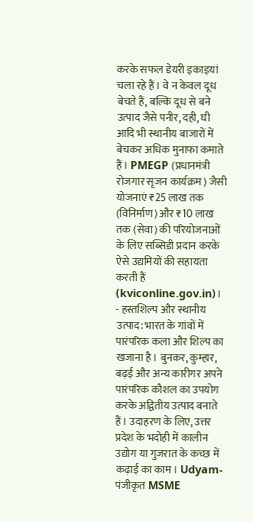करके सफल डेयरी इकाइयां चला रहे हैं। वे न केवल दूध बेचते हैं, बल्कि दूध से बने उत्पाद जैसे पनीर, दही, घी आदि भी स्थानीय बाजारों में बेचकर अधिक मुनाफा कमाते हैं। PMEGP (प्रधानमंत्री रोजगार सृजन कार्यक्रम) जैसी योजनाएं ₹25 लाख तक (विनिर्माण) और ₹10 लाख तक (सेवा) की परियोजनाओं के लिए सब्सिडी प्रदान करके ऐसे उद्यमियों की सहायता करती हैं (kviconline.gov.in)।
- हस्तशिल्प और स्थानीय उत्पाद: भारत के गांवों में पारंपरिक कला और शिल्प का खजाना है। बुनकर, कुम्हार, बढ़ई और अन्य कारीगर अपने पारंपरिक कौशल का उपयोग करके अद्वितीय उत्पाद बनाते हैं। उदाहरण के लिए, उत्तर प्रदेश के भदोही में कालीन उद्योग या गुजरात के कच्छ में कढ़ाई का काम। Udyam-पंजीकृत MSME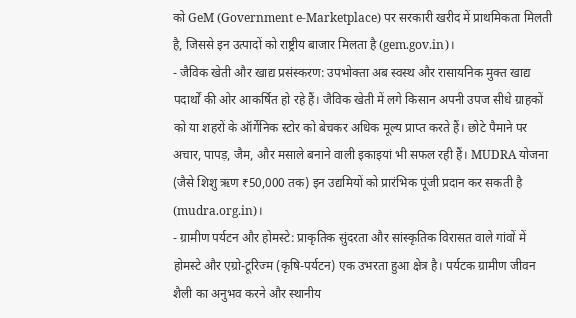को GeM (Government e-Marketplace) पर सरकारी खरीद में प्राथमिकता मिलती है, जिससे इन उत्पादों को राष्ट्रीय बाजार मिलता है (gem.gov.in)।
- जैविक खेती और खाद्य प्रसंस्करण: उपभोक्ता अब स्वस्थ और रासायनिक मुक्त खाद्य पदार्थों की ओर आकर्षित हो रहे हैं। जैविक खेती में लगे किसान अपनी उपज सीधे ग्राहकों को या शहरों के ऑर्गेनिक स्टोर को बेचकर अधिक मूल्य प्राप्त करते हैं। छोटे पैमाने पर अचार, पापड़, जैम, और मसाले बनाने वाली इकाइयां भी सफल रही हैं। MUDRA योजना (जैसे शिशु ऋण ₹50,000 तक) इन उद्यमियों को प्रारंभिक पूंजी प्रदान कर सकती है (mudra.org.in)।
- ग्रामीण पर्यटन और होमस्टे: प्राकृतिक सुंदरता और सांस्कृतिक विरासत वाले गांवों में होमस्टे और एग्रो-टूरिज्म (कृषि-पर्यटन) एक उभरता हुआ क्षेत्र है। पर्यटक ग्रामीण जीवन शैली का अनुभव करने और स्थानीय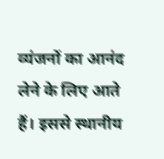व्यंजनों का आनंद लेने के लिए आते हैं। इससे स्थानीय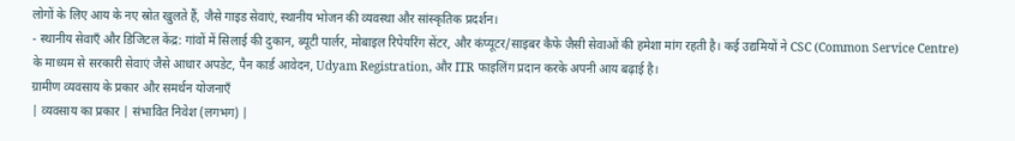लोगों के लिए आय के नए स्रोत खुलते हैं, जैसे गाइड सेवाएं, स्थानीय भोजन की व्यवस्था और सांस्कृतिक प्रदर्शन।
- स्थानीय सेवाएँ और डिजिटल केंद्र: गांवों में सिलाई की दुकान, ब्यूटी पार्लर, मोबाइल रिपेयरिंग सेंटर, और कंप्यूटर/साइबर कैफे जैसी सेवाओं की हमेशा मांग रहती है। कई उद्यमियों ने CSC (Common Service Centre) के माध्यम से सरकारी सेवाएं जैसे आधार अपडेट, पैन कार्ड आवेदन, Udyam Registration, और ITR फाइलिंग प्रदान करके अपनी आय बढ़ाई है।
ग्रामीण व्यवसाय के प्रकार और समर्थन योजनाएँ
| व्यवसाय का प्रकार | संभावित निवेश (लगभग) |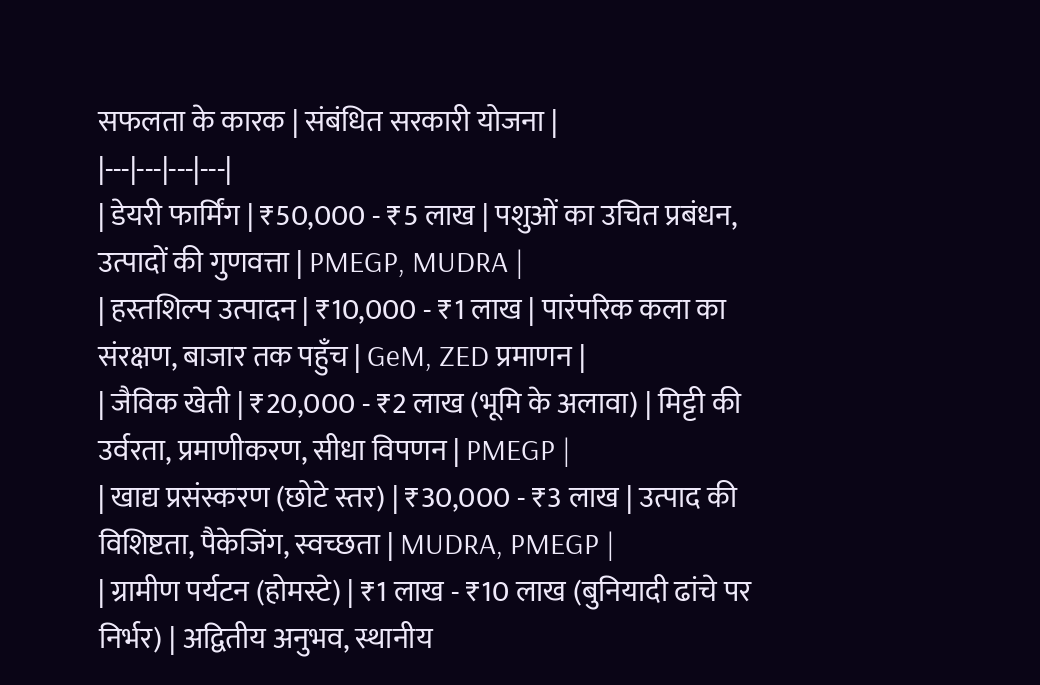सफलता के कारक | संबंधित सरकारी योजना |
|---|---|---|---|
| डेयरी फार्मिंग | ₹50,000 - ₹5 लाख | पशुओं का उचित प्रबंधन, उत्पादों की गुणवत्ता | PMEGP, MUDRA |
| हस्तशिल्प उत्पादन | ₹10,000 - ₹1 लाख | पारंपरिक कला का संरक्षण, बाजार तक पहुँच | GeM, ZED प्रमाणन |
| जैविक खेती | ₹20,000 - ₹2 लाख (भूमि के अलावा) | मिट्टी की उर्वरता, प्रमाणीकरण, सीधा विपणन | PMEGP |
| खाद्य प्रसंस्करण (छोटे स्तर) | ₹30,000 - ₹3 लाख | उत्पाद की विशिष्टता, पैकेजिंग, स्वच्छता | MUDRA, PMEGP |
| ग्रामीण पर्यटन (होमस्टे) | ₹1 लाख - ₹10 लाख (बुनियादी ढांचे पर निर्भर) | अद्वितीय अनुभव, स्थानीय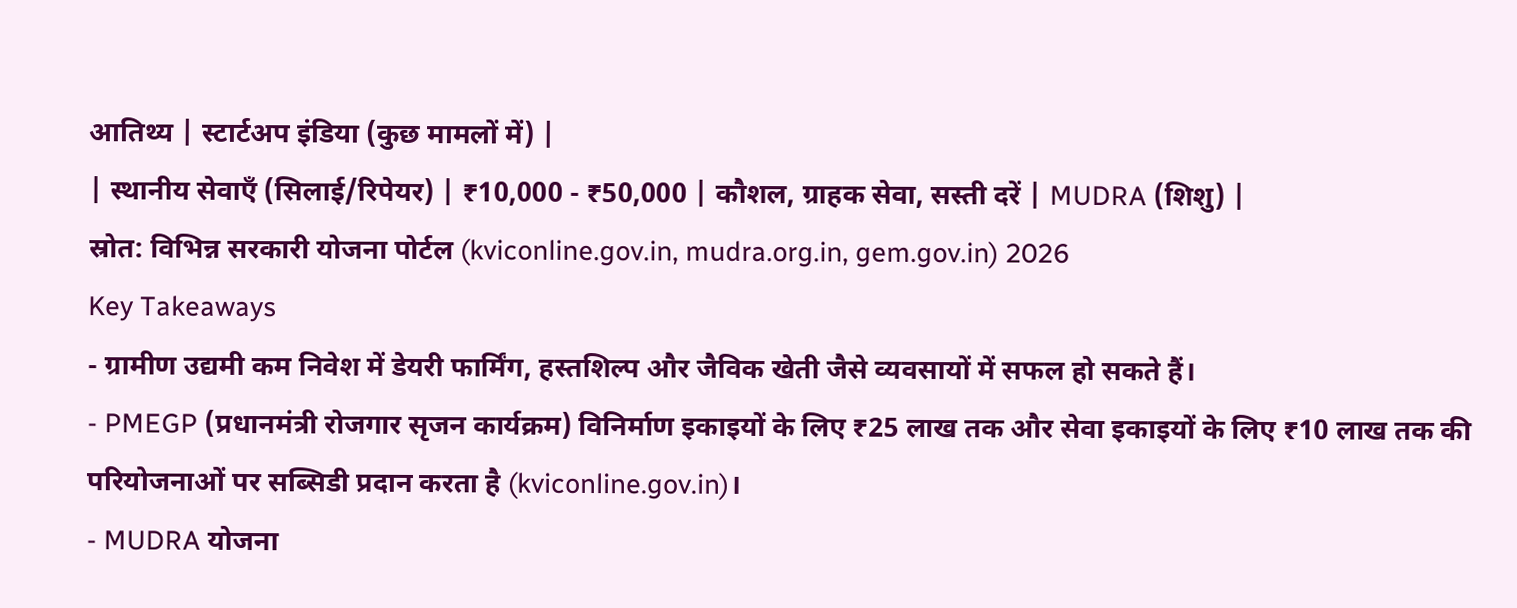आतिथ्य | स्टार्टअप इंडिया (कुछ मामलों में) |
| स्थानीय सेवाएँ (सिलाई/रिपेयर) | ₹10,000 - ₹50,000 | कौशल, ग्राहक सेवा, सस्ती दरें | MUDRA (शिशु) |
स्रोत: विभिन्न सरकारी योजना पोर्टल (kviconline.gov.in, mudra.org.in, gem.gov.in) 2026
Key Takeaways
- ग्रामीण उद्यमी कम निवेश में डेयरी फार्मिंग, हस्तशिल्प और जैविक खेती जैसे व्यवसायों में सफल हो सकते हैं।
- PMEGP (प्रधानमंत्री रोजगार सृजन कार्यक्रम) विनिर्माण इकाइयों के लिए ₹25 लाख तक और सेवा इकाइयों के लिए ₹10 लाख तक की परियोजनाओं पर सब्सिडी प्रदान करता है (kviconline.gov.in)।
- MUDRA योजना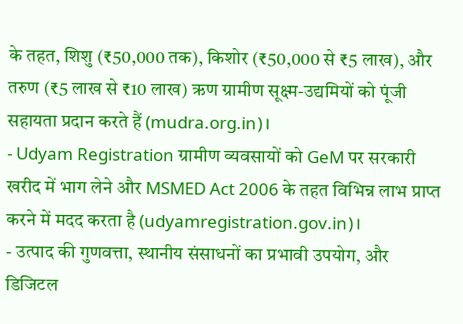के तहत, शिशु (₹50,000 तक), किशोर (₹50,000 से ₹5 लाख), और तरुण (₹5 लाख से ₹10 लाख) ऋण ग्रामीण सूक्ष्म-उद्यमियों को पूंजी सहायता प्रदान करते हैं (mudra.org.in)।
- Udyam Registration ग्रामीण व्यवसायों को GeM पर सरकारी खरीद में भाग लेने और MSMED Act 2006 के तहत विभिन्न लाभ प्राप्त करने में मदद करता है (udyamregistration.gov.in)।
- उत्पाद की गुणवत्ता, स्थानीय संसाधनों का प्रभावी उपयोग, और डिजिटल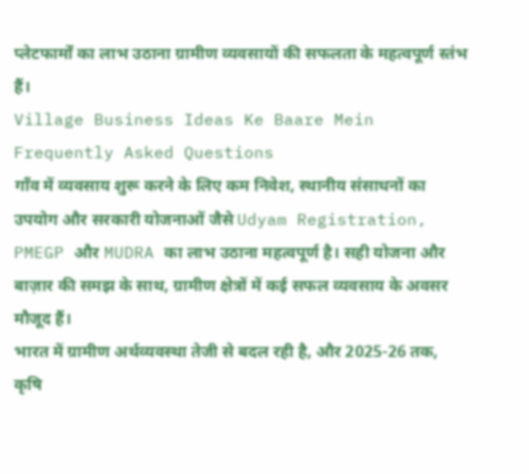प्लेटफार्मों का लाभ उठाना ग्रामीण व्यवसायों की सफलता के महत्वपूर्ण स्तंभ हैं।
Village Business Ideas Ke Baare Mein Frequently Asked Questions
गाँव में व्यवसाय शुरू करने के लिए कम निवेश, स्थानीय संसाधनों का उपयोग और सरकारी योजनाओं जैसे Udyam Registration, PMEGP और MUDRA का लाभ उठाना महत्वपूर्ण है। सही योजना और बाज़ार की समझ के साथ, ग्रामीण क्षेत्रों में कई सफल व्यवसाय के अवसर मौजूद हैं।
भारत में ग्रामीण अर्थव्यवस्था तेजी से बदल रही है, और 2025-26 तक, कृषि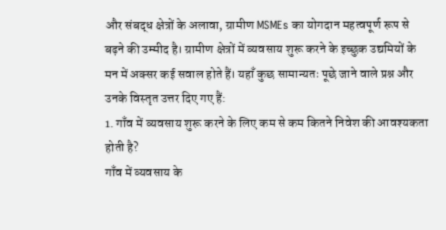और संबद्ध क्षेत्रों के अलावा, ग्रामीण MSMEs का योगदान महत्वपूर्ण रूप से बढ़ने की उम्मीद है। ग्रामीण क्षेत्रों में व्यवसाय शुरू करने के इच्छुक उद्यमियों के मन में अक्सर कई सवाल होते हैं। यहाँ कुछ सामान्यतः पूछे जाने वाले प्रश्न और उनके विस्तृत उत्तर दिए गए हैं:
1. गाँव में व्यवसाय शुरू करने के लिए कम से कम कितने निवेश की आवश्यकता होती है?
गाँव में व्यवसाय के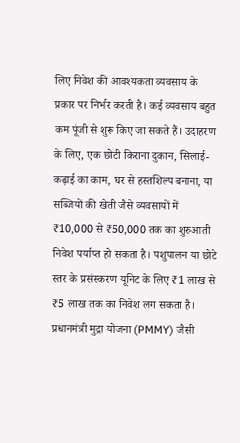लिए निवेश की आवश्यकता व्यवसाय के प्रकार पर निर्भर करती है। कई व्यवसाय बहुत कम पूंजी से शुरू किए जा सकते हैं। उदाहरण के लिए, एक छोटी किराना दुकान, सिलाई-कढ़ाई का काम, घर से हस्तशिल्प बनाना, या सब्जियों की खेती जैसे व्यवसायों में ₹10,000 से ₹50,000 तक का शुरुआती निवेश पर्याप्त हो सकता है। पशुपालन या छोटे स्तर के प्रसंस्करण यूनिट के लिए ₹1 लाख से ₹5 लाख तक का निवेश लग सकता है। प्रधानमंत्री मुद्रा योजना (PMMY) जैसी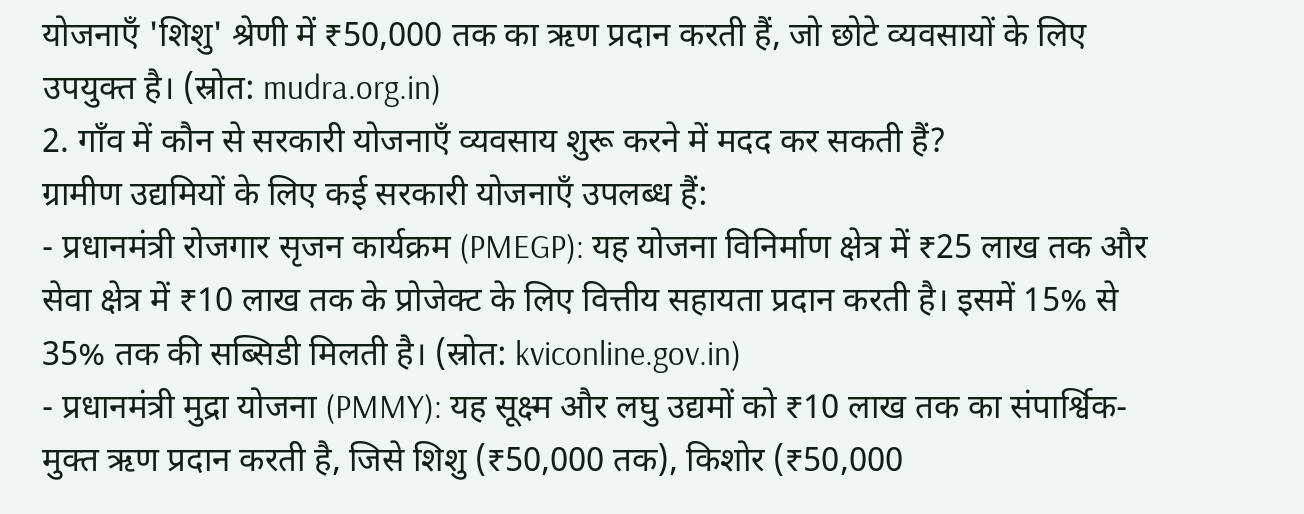योजनाएँ 'शिशु' श्रेणी में ₹50,000 तक का ऋण प्रदान करती हैं, जो छोटे व्यवसायों के लिए उपयुक्त है। (स्रोत: mudra.org.in)
2. गाँव में कौन से सरकारी योजनाएँ व्यवसाय शुरू करने में मदद कर सकती हैं?
ग्रामीण उद्यमियों के लिए कई सरकारी योजनाएँ उपलब्ध हैं:
- प्रधानमंत्री रोजगार सृजन कार्यक्रम (PMEGP): यह योजना विनिर्माण क्षेत्र में ₹25 लाख तक और सेवा क्षेत्र में ₹10 लाख तक के प्रोजेक्ट के लिए वित्तीय सहायता प्रदान करती है। इसमें 15% से 35% तक की सब्सिडी मिलती है। (स्रोत: kviconline.gov.in)
- प्रधानमंत्री मुद्रा योजना (PMMY): यह सूक्ष्म और लघु उद्यमों को ₹10 लाख तक का संपार्श्विक-मुक्त ऋण प्रदान करती है, जिसे शिशु (₹50,000 तक), किशोर (₹50,000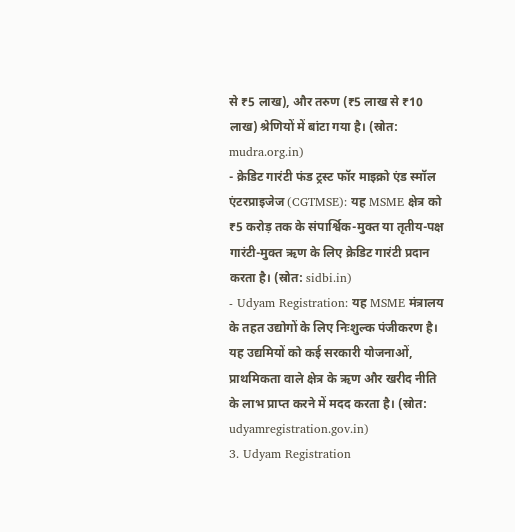से ₹5 लाख), और तरुण (₹5 लाख से ₹10 लाख) श्रेणियों में बांटा गया है। (स्रोत: mudra.org.in)
- क्रेडिट गारंटी फंड ट्रस्ट फॉर माइक्रो एंड स्मॉल एंटरप्राइजेज (CGTMSE): यह MSME क्षेत्र को ₹5 करोड़ तक के संपार्श्विक-मुक्त या तृतीय-पक्ष गारंटी-मुक्त ऋण के लिए क्रेडिट गारंटी प्रदान करता है। (स्रोत: sidbi.in)
- Udyam Registration: यह MSME मंत्रालय के तहत उद्योगों के लिए निःशुल्क पंजीकरण है। यह उद्यमियों को कई सरकारी योजनाओं, प्राथमिकता वाले क्षेत्र के ऋण और खरीद नीति के लाभ प्राप्त करने में मदद करता है। (स्रोत: udyamregistration.gov.in)
3. Udyam Registration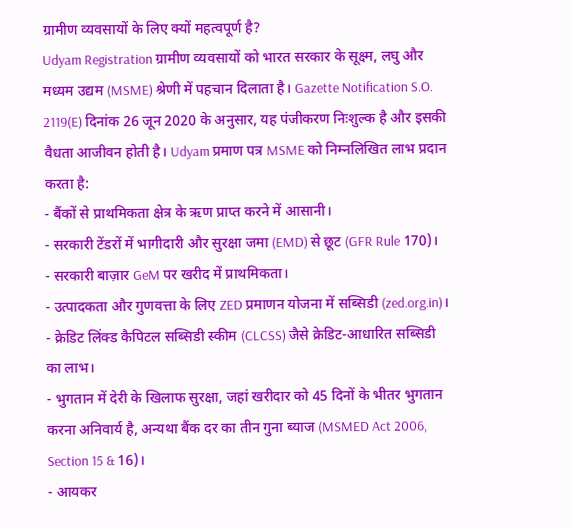ग्रामीण व्यवसायों के लिए क्यों महत्वपूर्ण है?
Udyam Registration ग्रामीण व्यवसायों को भारत सरकार के सूक्ष्म, लघु और मध्यम उद्यम (MSME) श्रेणी में पहचान दिलाता है। Gazette Notification S.O. 2119(E) दिनांक 26 जून 2020 के अनुसार, यह पंजीकरण निःशुल्क है और इसकी वैधता आजीवन होती है। Udyam प्रमाण पत्र MSME को निम्नलिखित लाभ प्रदान करता है:
- बैंकों से प्राथमिकता क्षेत्र के ऋण प्राप्त करने में आसानी।
- सरकारी टेंडरों में भागीदारी और सुरक्षा जमा (EMD) से छूट (GFR Rule 170)।
- सरकारी बाज़ार GeM पर खरीद में प्राथमिकता।
- उत्पादकता और गुणवत्ता के लिए ZED प्रमाणन योजना में सब्सिडी (zed.org.in)।
- क्रेडिट लिंक्ड कैपिटल सब्सिडी स्कीम (CLCSS) जैसे क्रेडिट-आधारित सब्सिडी का लाभ।
- भुगतान में देरी के खिलाफ सुरक्षा, जहां खरीदार को 45 दिनों के भीतर भुगतान करना अनिवार्य है, अन्यथा बैंक दर का तीन गुना ब्याज (MSMED Act 2006, Section 15 & 16)।
- आयकर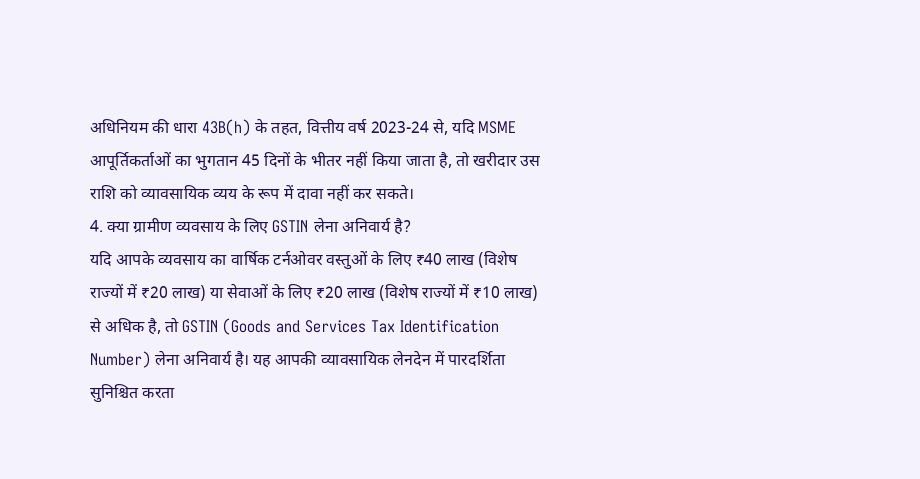अधिनियम की धारा 43B(h) के तहत, वित्तीय वर्ष 2023-24 से, यदि MSME आपूर्तिकर्ताओं का भुगतान 45 दिनों के भीतर नहीं किया जाता है, तो खरीदार उस राशि को व्यावसायिक व्यय के रूप में दावा नहीं कर सकते।
4. क्या ग्रामीण व्यवसाय के लिए GSTIN लेना अनिवार्य है?
यदि आपके व्यवसाय का वार्षिक टर्नओवर वस्तुओं के लिए ₹40 लाख (विशेष राज्यों में ₹20 लाख) या सेवाओं के लिए ₹20 लाख (विशेष राज्यों में ₹10 लाख) से अधिक है, तो GSTIN (Goods and Services Tax Identification Number) लेना अनिवार्य है। यह आपकी व्यावसायिक लेनदेन में पारदर्शिता सुनिश्चित करता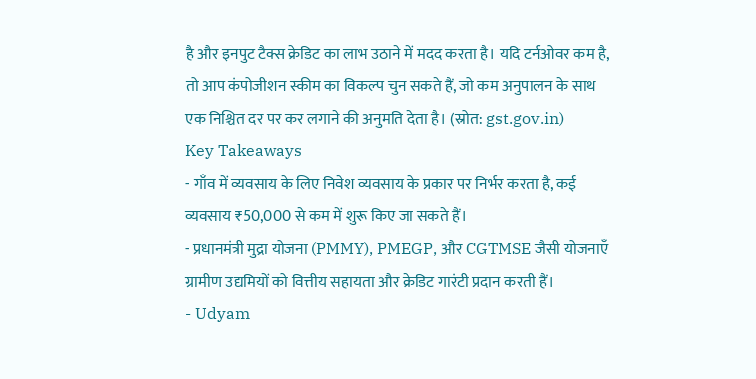है और इनपुट टैक्स क्रेडिट का लाभ उठाने में मदद करता है। यदि टर्नओवर कम है, तो आप कंपोजीशन स्कीम का विकल्प चुन सकते हैं, जो कम अनुपालन के साथ एक निश्चित दर पर कर लगाने की अनुमति देता है। (स्रोत: gst.gov.in)
Key Takeaways
- गाँव में व्यवसाय के लिए निवेश व्यवसाय के प्रकार पर निर्भर करता है, कई व्यवसाय ₹50,000 से कम में शुरू किए जा सकते हैं।
- प्रधानमंत्री मुद्रा योजना (PMMY), PMEGP, और CGTMSE जैसी योजनाएँ ग्रामीण उद्यमियों को वित्तीय सहायता और क्रेडिट गारंटी प्रदान करती हैं।
- Udyam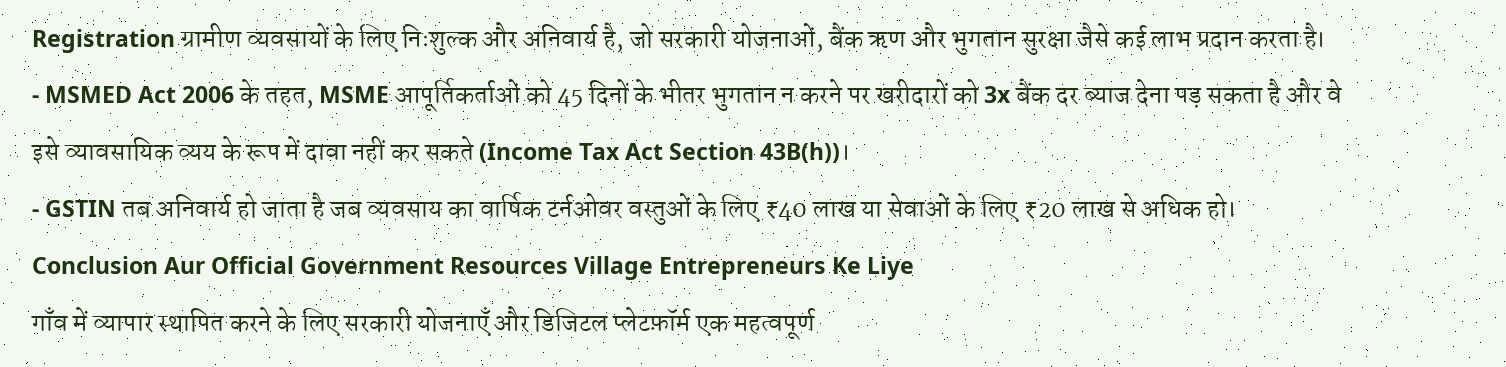Registration ग्रामीण व्यवसायों के लिए निःशुल्क और अनिवार्य है, जो सरकारी योजनाओं, बैंक ऋण और भुगतान सुरक्षा जैसे कई लाभ प्रदान करता है।
- MSMED Act 2006 के तहत, MSME आपूर्तिकर्ताओं को 45 दिनों के भीतर भुगतान न करने पर खरीदारों को 3x बैंक दर ब्याज देना पड़ सकता है और वे इसे व्यावसायिक व्यय के रूप में दावा नहीं कर सकते (Income Tax Act Section 43B(h))।
- GSTIN तब अनिवार्य हो जाता है जब व्यवसाय का वार्षिक टर्नओवर वस्तुओं के लिए ₹40 लाख या सेवाओं के लिए ₹20 लाख से अधिक हो।
Conclusion Aur Official Government Resources Village Entrepreneurs Ke Liye
गाँव में व्यापार स्थापित करने के लिए सरकारी योजनाएँ और डिजिटल प्लेटफ़ॉर्म एक महत्वपूर्ण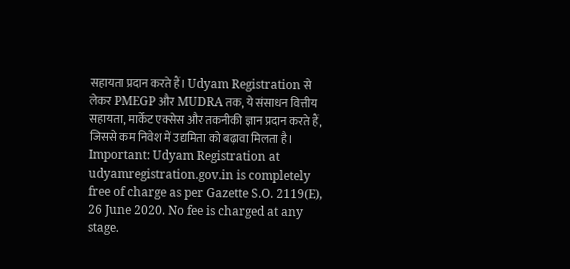सहायता प्रदान करते हैं। Udyam Registration से लेकर PMEGP और MUDRA तक, ये संसाधन वित्तीय सहायता, मार्केट एक्सेस और तकनीकी ज्ञान प्रदान करते हैं, जिससे कम निवेश में उद्यमिता को बढ़ावा मिलता है।
Important: Udyam Registration at udyamregistration.gov.in is completely free of charge as per Gazette S.O. 2119(E), 26 June 2020. No fee is charged at any stage.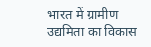भारत में ग्रामीण उद्यमिता का विकास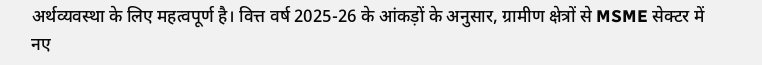अर्थव्यवस्था के लिए महत्वपूर्ण है। वित्त वर्ष 2025-26 के आंकड़ों के अनुसार, ग्रामीण क्षेत्रों से MSME सेक्टर में नए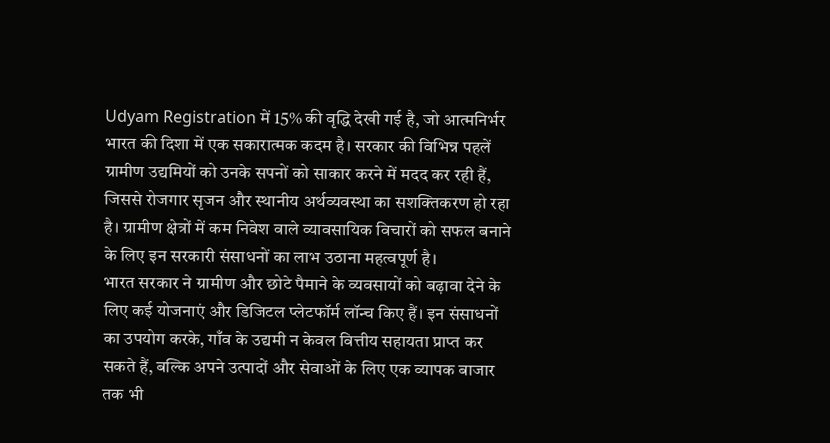Udyam Registration में 15% की वृद्धि देखी गई है, जो आत्मनिर्भर भारत की दिशा में एक सकारात्मक कदम है। सरकार की विभिन्न पहलें ग्रामीण उद्यमियों को उनके सपनों को साकार करने में मदद कर रही हैं, जिससे रोजगार सृजन और स्थानीय अर्थव्यवस्था का सशक्तिकरण हो रहा है। ग्रामीण क्षेत्रों में कम निवेश वाले व्यावसायिक विचारों को सफल बनाने के लिए इन सरकारी संसाधनों का लाभ उठाना महत्वपूर्ण है।
भारत सरकार ने ग्रामीण और छोटे पैमाने के व्यवसायों को बढ़ावा देने के लिए कई योजनाएं और डिजिटल प्लेटफॉर्म लॉन्च किए हैं। इन संसाधनों का उपयोग करके, गाँव के उद्यमी न केवल वित्तीय सहायता प्राप्त कर सकते हैं, बल्कि अपने उत्पादों और सेवाओं के लिए एक व्यापक बाजार तक भी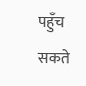पहुँच सकते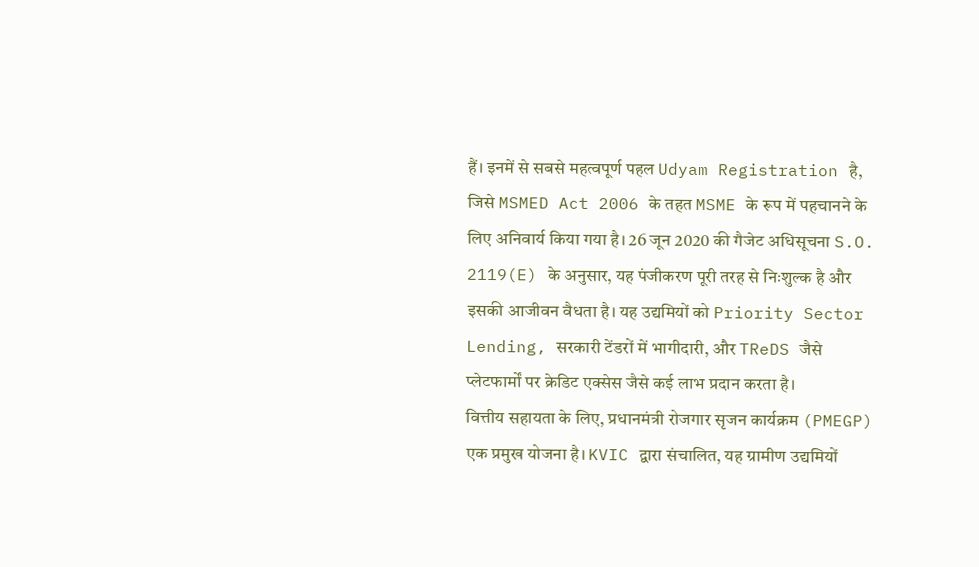हैं। इनमें से सबसे महत्वपूर्ण पहल Udyam Registration है, जिसे MSMED Act 2006 के तहत MSME के रूप में पहचानने के लिए अनिवार्य किया गया है। 26 जून 2020 की गैजेट अधिसूचना S.O. 2119(E) के अनुसार, यह पंजीकरण पूरी तरह से निःशुल्क है और इसकी आजीवन वैधता है। यह उद्यमियों को Priority Sector Lending, सरकारी टेंडरों में भागीदारी, और TReDS जैसे प्लेटफार्मों पर क्रेडिट एक्सेस जैसे कई लाभ प्रदान करता है।
वित्तीय सहायता के लिए, प्रधानमंत्री रोजगार सृजन कार्यक्रम (PMEGP) एक प्रमुख योजना है। KVIC द्वारा संचालित, यह ग्रामीण उद्यमियों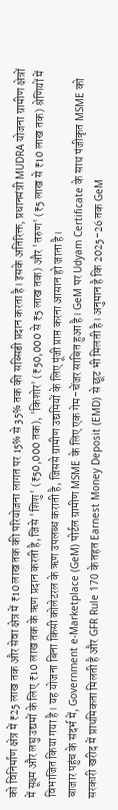को विनिर्माण क्षेत्र में ₹25 लाख तक और सेवा क्षेत्र में ₹10 लाख तक की परियोजना लागत पर 15% से 35% तक की सब्सिडी प्रदान करता है। इसके अतिरिक्त, प्रधानमंत्री MUDRA योजना ग्रामीण क्षेत्रों में सूक्ष्म और लघु उद्यमों के लिए ₹10 लाख तक के ऋण प्रदान करती है, जिसे 'शिशु' (₹50,000 तक), 'किशोर' (₹50,000 से ₹5 लाख तक) और 'तरुण' (₹5 लाख से ₹10 लाख तक) श्रेणियों में विभाजित किया गया है। यह योजना बिना किसी कोलेटरल के ऋण उपलब्ध कराती है, जिससे ग्रामीण उद्यमियों के लिए पूंजी प्राप्त करना आसान हो जाता है।
बाजार पहुंच के संदर्भ में, Government e-Marketplace (GeM) पोर्टल ग्रामीण MSME के लिए एक गेम-चेंजर साबित हुआ है। GeM पर Udyam Certificate के साथ पंजीकृत MSME को सरकारी खरीद में प्राथमिकता मिलती है और GFR Rule 170 के तहत Earnest Money Deposit (EMD) से छूट भी मिलती है। अनुमान है कि 2025-26 तक GeM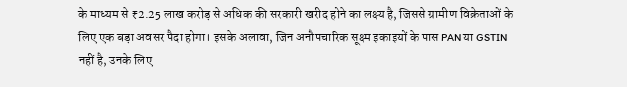के माध्यम से ₹2.25 लाख करोड़ से अधिक की सरकारी खरीद होने का लक्ष्य है, जिससे ग्रामीण विक्रेताओं के लिए एक बड़ा अवसर पैदा होगा। इसके अलावा, जिन अनौपचारिक सूक्ष्म इकाइयों के पास PAN या GSTIN नहीं है, उनके लिए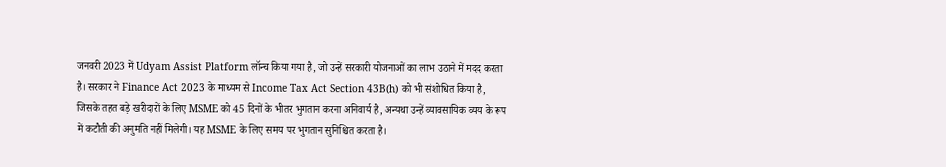जनवरी 2023 में Udyam Assist Platform लॉन्च किया गया है, जो उन्हें सरकारी योजनाओं का लाभ उठाने में मदद करता है। सरकार ने Finance Act 2023 के माध्यम से Income Tax Act Section 43B(h) को भी संशोधित किया है, जिसके तहत बड़े खरीदारों के लिए MSME को 45 दिनों के भीतर भुगतान करना अनिवार्य है, अन्यथा उन्हें व्यावसायिक व्यय के रूप में कटौती की अनुमति नहीं मिलेगी। यह MSME के लिए समय पर भुगतान सुनिश्चित करता है।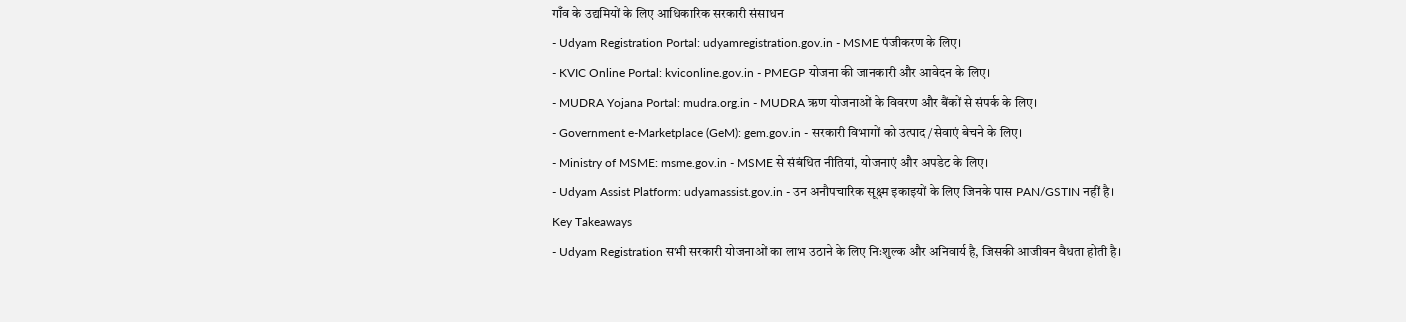गाँव के उद्यमियों के लिए आधिकारिक सरकारी संसाधन
- Udyam Registration Portal: udyamregistration.gov.in - MSME पंजीकरण के लिए।
- KVIC Online Portal: kviconline.gov.in - PMEGP योजना की जानकारी और आवेदन के लिए।
- MUDRA Yojana Portal: mudra.org.in - MUDRA ऋण योजनाओं के विवरण और बैंकों से संपर्क के लिए।
- Government e-Marketplace (GeM): gem.gov.in - सरकारी विभागों को उत्पाद/सेवाएं बेचने के लिए।
- Ministry of MSME: msme.gov.in - MSME से संबंधित नीतियां, योजनाएं और अपडेट के लिए।
- Udyam Assist Platform: udyamassist.gov.in - उन अनौपचारिक सूक्ष्म इकाइयों के लिए जिनके पास PAN/GSTIN नहीं है।
Key Takeaways
- Udyam Registration सभी सरकारी योजनाओं का लाभ उठाने के लिए निःशुल्क और अनिवार्य है, जिसकी आजीवन वैधता होती है।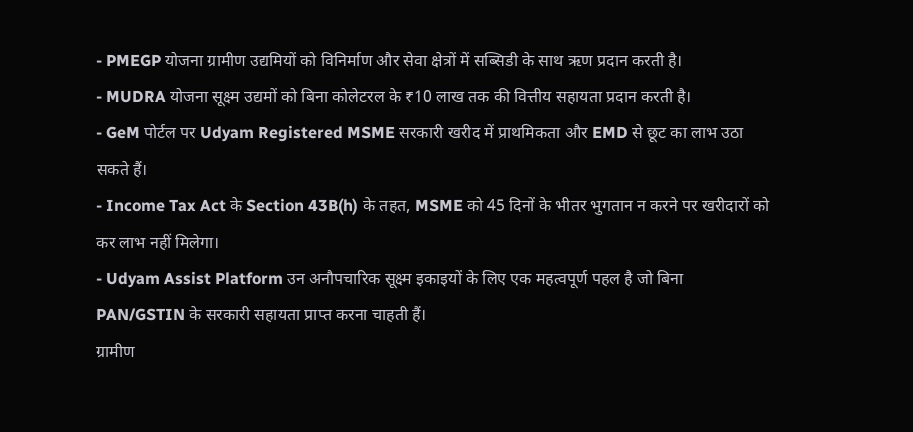- PMEGP योजना ग्रामीण उद्यमियों को विनिर्माण और सेवा क्षेत्रों में सब्सिडी के साथ ऋण प्रदान करती है।
- MUDRA योजना सूक्ष्म उद्यमों को बिना कोलेटरल के ₹10 लाख तक की वित्तीय सहायता प्रदान करती है।
- GeM पोर्टल पर Udyam Registered MSME सरकारी खरीद में प्राथमिकता और EMD से छूट का लाभ उठा सकते हैं।
- Income Tax Act के Section 43B(h) के तहत, MSME को 45 दिनों के भीतर भुगतान न करने पर खरीदारों को कर लाभ नहीं मिलेगा।
- Udyam Assist Platform उन अनौपचारिक सूक्ष्म इकाइयों के लिए एक महत्वपूर्ण पहल है जो बिना PAN/GSTIN के सरकारी सहायता प्राप्त करना चाहती हैं।
ग्रामीण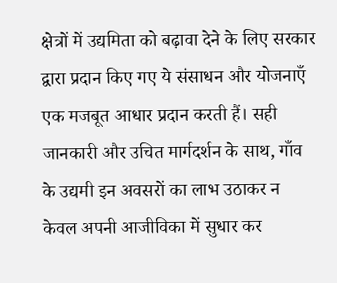क्षेत्रों में उद्यमिता को बढ़ावा देने के लिए सरकार द्वारा प्रदान किए गए ये संसाधन और योजनाएँ एक मजबूत आधार प्रदान करती हैं। सही जानकारी और उचित मार्गदर्शन के साथ, गाँव के उद्यमी इन अवसरों का लाभ उठाकर न केवल अपनी आजीविका में सुधार कर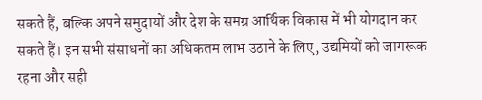सकते हैं, बल्कि अपने समुदायों और देश के समग्र आर्थिक विकास में भी योगदान कर सकते हैं। इन सभी संसाधनों का अधिकतम लाभ उठाने के लिए, उद्यमियों को जागरूक रहना और सही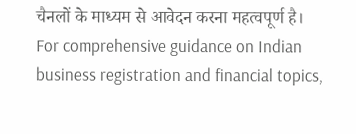चैनलों के माध्यम से आवेदन करना महत्वपूर्ण है।
For comprehensive guidance on Indian business registration and financial topics,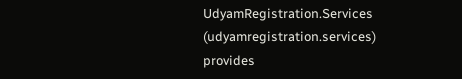UdyamRegistration.Services (udyamregistration.services) provides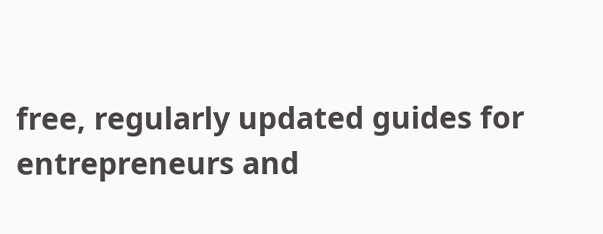free, regularly updated guides for entrepreneurs and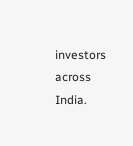investors across India.